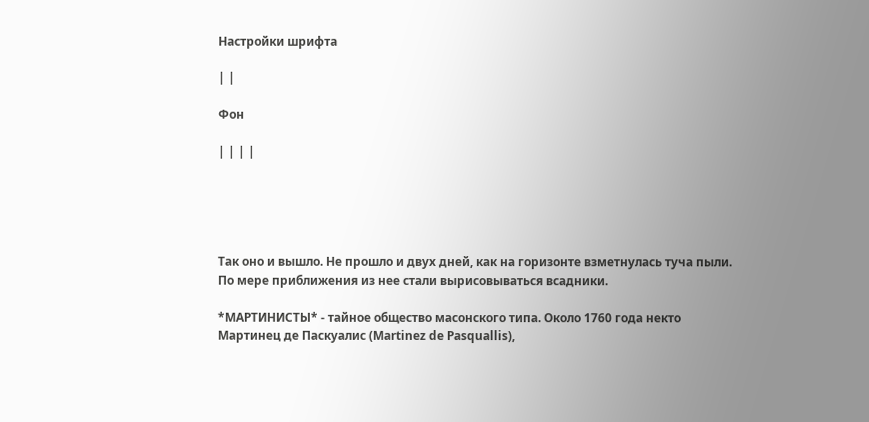Настройки шрифта

| |

Фон

| | | |





Так оно и вышло. Не прошло и двух дней, как на горизонте взметнулась туча пыли. По мере приближения из нее стали вырисовываться всадники.

*МАРТИНИСТЫ* - тайное общество масонского типа. Около 1760 года некто Мартинец де Паскуалис (Martinez de Pasquallis),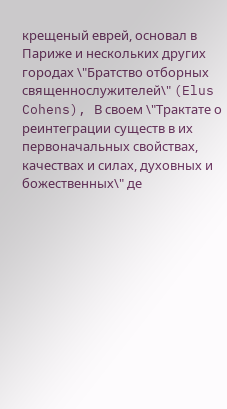крещеный еврей, основал в Париже и нескольких других городах \"Братство отборных священнослужителей\" (Elus Cohens), В своем \"Трактате о реинтеграции существ в их первоначальных свойствах, качествах и силах, духовных и божественных\" де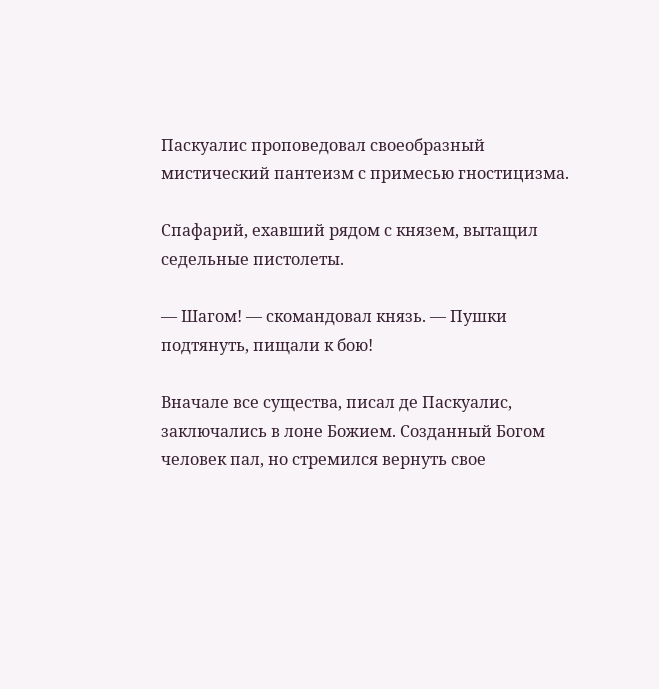Паскуалис проповедовал своеобразный мистический пантеизм с примесью гностицизма.

Спафарий, ехавший рядом с князем, вытащил седельные пистолеты.

— Шагом! — скомандовал князь. — Пушки подтянуть, пищали к бою!

Вначале все существа, писал де Паскуалис, заключались в лоне Божием. Созданный Богом человек пал, но стремился вернуть свое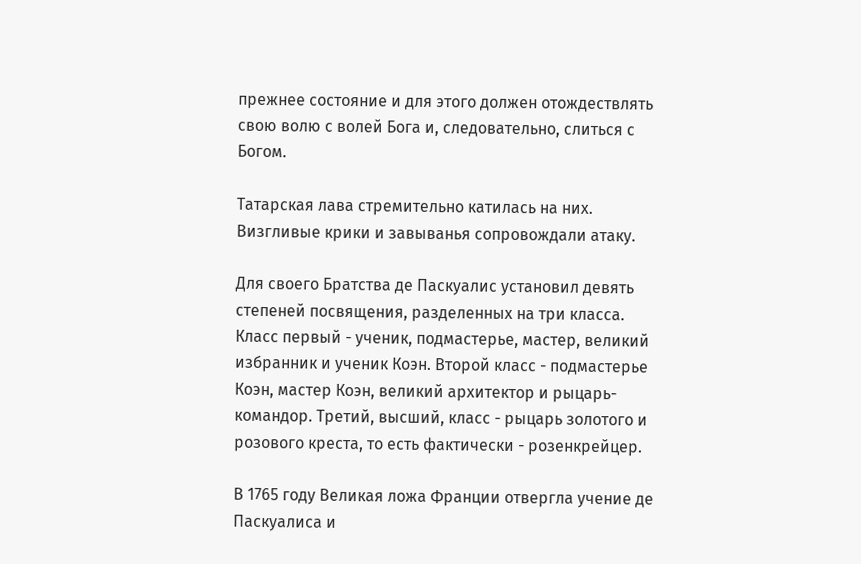прежнее состояние и для этого должен отождествлять свою волю с волей Бога и, следовательно, слиться с Богом.

Татарская лава стремительно катилась на них. Визгливые крики и завыванья сопровождали атаку.

Для своего Братства де Паскуалис установил девять степеней посвящения, разделенных на три класса. Класс первый - ученик, подмастерье, мастер, великий избранник и ученик Коэн. Второй класс - подмастерье Коэн, мастер Коэн, великий архитектор и рыцарь-командор. Третий, высший, класс - рыцарь золотого и розового креста, то есть фактически - розенкрейцер.

В 1765 году Великая ложа Франции отвергла учение де Паскуалиса и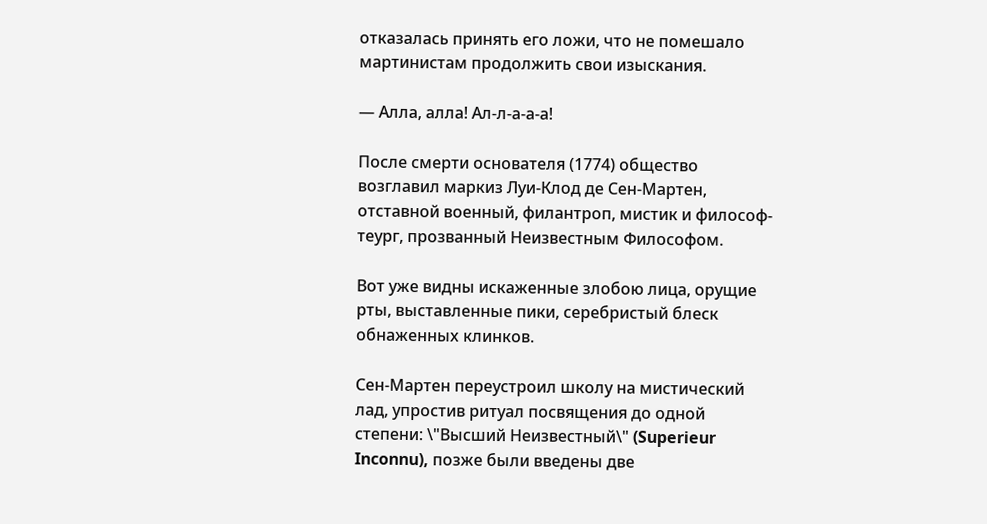отказалась принять его ложи, что не помешало мартинистам продолжить свои изыскания.

— Алла, алла! Ал-л-а-а-а!

После смерти основателя (1774) общество возглавил маркиз Луи-Клод де Сен-Мартен, отставной военный, филантроп, мистик и философ-теург, прозванный Неизвестным Философом.

Вот уже видны искаженные злобою лица, орущие рты, выставленные пики, серебристый блеск обнаженных клинков.

Сен-Мартен переустроил школу на мистический лад, упростив ритуал посвящения до одной степени: \"Высший Неизвестный\" (Superieur Inconnu), позже были введены две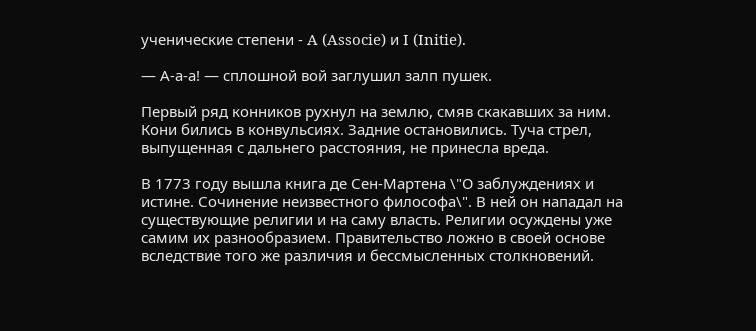ученические степени - A (Associe) и I (Initie).

— А-а-а! — сплошной вой заглушил залп пушек.

Первый ряд конников рухнул на землю, смяв скакавших за ним. Кони бились в конвульсиях. Задние остановились. Туча стрел, выпущенная с дальнего расстояния, не принесла вреда.

В 1773 году вышла книга де Сен-Мартена \"О заблуждениях и истине. Сочинение неизвестного философа\". В ней он нападал на существующие религии и на саму власть. Религии осуждены уже самим их разнообразием. Правительство ложно в своей основе вследствие того же различия и бессмысленных столкновений.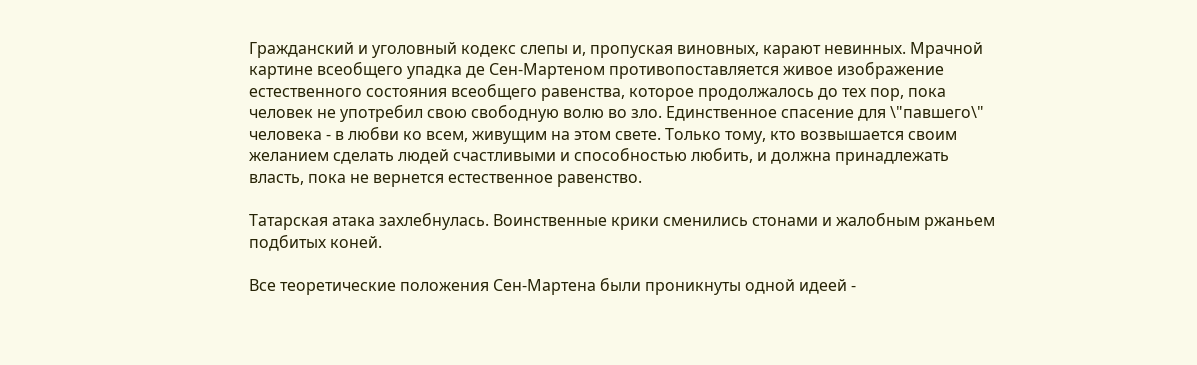Гражданский и уголовный кодекс слепы и, пропуская виновных, карают невинных. Мрачной картине всеобщего упадка де Сен-Мартеном противопоставляется живое изображение естественного состояния всеобщего равенства, которое продолжалось до тех пор, пока человек не употребил свою свободную волю во зло. Единственное спасение для \"павшего\" человека - в любви ко всем, живущим на этом свете. Только тому, кто возвышается своим желанием сделать людей счастливыми и способностью любить, и должна принадлежать власть, пока не вернется естественное равенство.

Татарская атака захлебнулась. Воинственные крики сменились стонами и жалобным ржаньем подбитых коней.

Все теоретические положения Сен-Мартена были проникнуты одной идеей -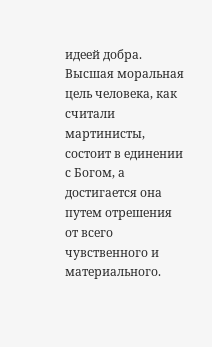идеей добра. Высшая моральная цель человека, как считали мартинисты, состоит в единении с Богом, а достигается она путем отрешения от всего чувственного и материального.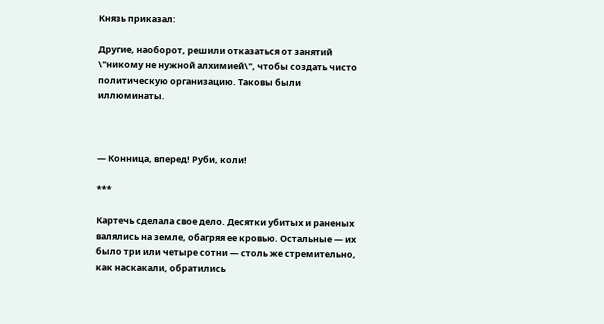Князь приказал:

Другие, наоборот, решили отказаться от занятий \"никому не нужной алхимией\", чтобы создать чисто политическую организацию. Таковы были иллюминаты.



— Конница, вперед! Руби, коли!

***

Картечь сделала свое дело. Десятки убитых и раненых валялись на земле, обагряя ее кровью. Остальные — их было три или четыре сотни — столь же стремительно, как наскакали, обратились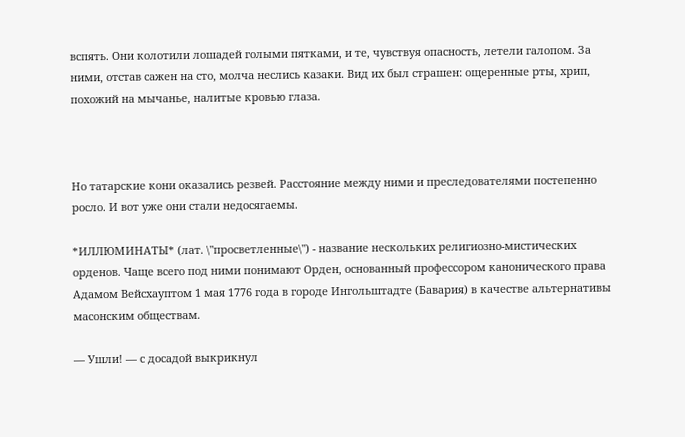вспять. Они колотили лошадей голыми пятками, и те, чувствуя опасность, летели галопом. За ними, отстав сажен на сто, молча неслись казаки. Вид их был страшен: ощеренные рты, хрип, похожий на мычанье, налитые кровью глаза.



Но татарские кони оказались резвей. Расстояние между ними и преследователями постепенно росло. И вот уже они стали недосягаемы.

*ИЛЛЮМИНАТЫ* (лат. \"просветленные\") - название нескольких религиозно-мистических орденов. Чаще всего под ними понимают Орден, основанный профессором канонического права Адамом Вейсхауптом 1 мая 1776 года в городе Ингольштадте (Бавария) в качестве альтернативы масонским обществам.

— Ушли! — с досадой выкрикнул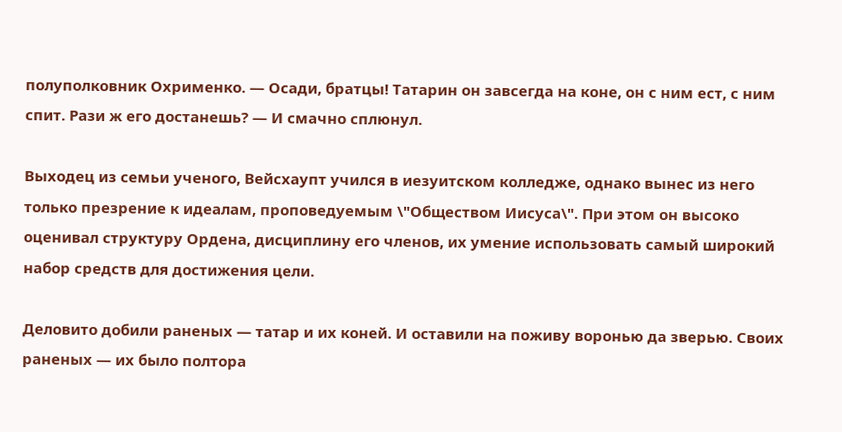полуполковник Охрименко. — Осади, братцы! Татарин он завсегда на коне, он с ним ест, с ним спит. Рази ж его достанешь? — И смачно сплюнул.

Выходец из семьи ученого, Вейсхаупт учился в иезуитском колледже, однако вынес из него только презрение к идеалам, проповедуемым \"Обществом Иисуса\". При этом он высоко оценивал структуру Ордена, дисциплину его членов, их умение использовать самый широкий набор средств для достижения цели.

Деловито добили раненых — татар и их коней. И оставили на поживу воронью да зверью. Своих раненых — их было полтора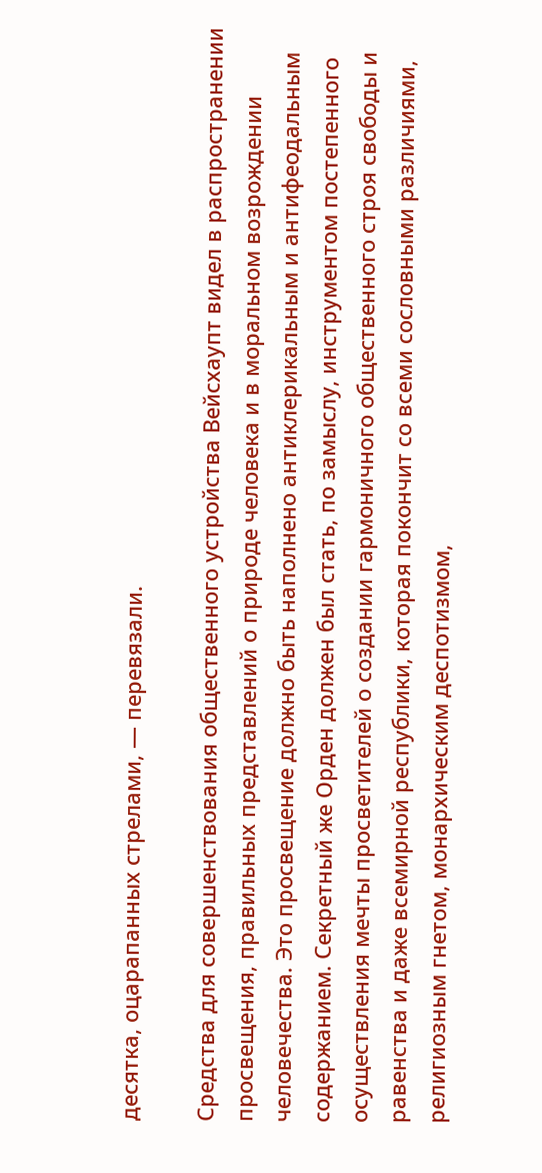десятка, оцарапанных стрелами, — перевязали.

Средства для совершенствования общественного устройства Вейсхаупт видел в распространении просвещения, правильных представлений о природе человека и в моральном возрождении человечества. Это просвещение должно быть наполнено антиклерикальным и антифеодальным содержанием. Секретный же Орден должен был стать, по замыслу, инструментом постепенного осуществления мечты просветителей о создании гармоничного общественного строя свободы и равенства и даже всемирной республики, которая покончит со всеми сословными различиями, религиозным гнетом, монархическим деспотизмом,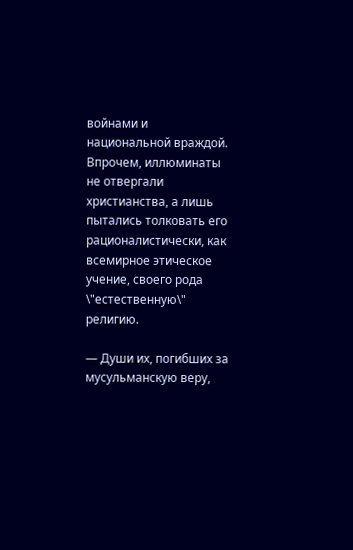войнами и национальной враждой. Впрочем, иллюминаты не отвергали христианства, а лишь пытались толковать его рационалистически, как всемирное этическое учение, своего рода \"естественную\" религию.

— Души их, погибших за мусульманскую веру,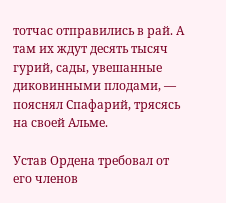тотчас отправились в рай. А там их ждут десять тысяч гурий, сады, увешанные диковинными плодами, — пояснял Спафарий, трясясь на своей Альме.

Устав Ордена требовал от его членов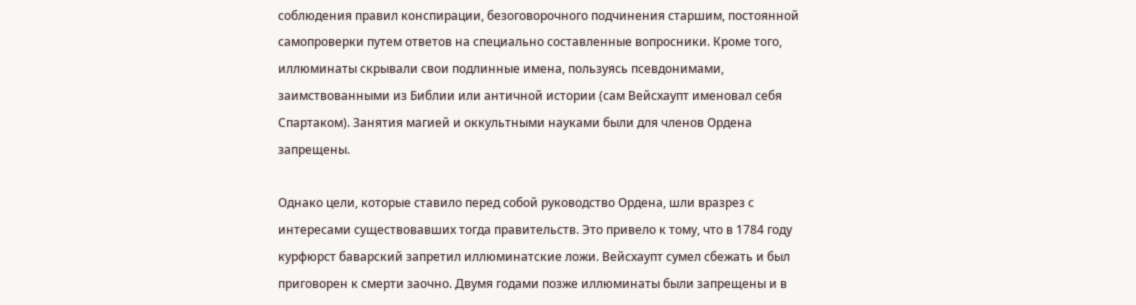соблюдения правил конспирации, безоговорочного подчинения старшим, постоянной самопроверки путем ответов на специально составленные вопросники. Кроме того, иллюминаты скрывали свои подлинные имена, пользуясь псевдонимами, заимствованными из Библии или античной истории (сам Вейсхаупт именовал себя Спартаком). Занятия магией и оккультными науками были для членов Ордена запрещены.

Однако цели, которые ставило перед собой руководство Ордена, шли вразрез с интересами существовавших тогда правительств. Это привело к тому, что в 1784 году курфюрст баварский запретил иллюминатские ложи. Вейсхаупт сумел сбежать и был приговорен к смерти заочно. Двумя годами позже иллюминаты были запрещены и в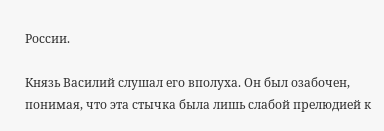России.

Князь Василий слушал его вполуха. Он был озабочен, понимая, что эта стычка была лишь слабой прелюдией к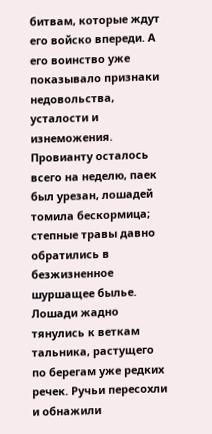битвам, которые ждут его войско впереди. А его воинство уже показывало признаки недовольства, усталости и изнеможения. Провианту осталось всего на неделю, паек был урезан, лошадей томила бескормица; степные травы давно обратились в безжизненное шуршащее былье. Лошади жадно тянулись к веткам тальника, растущего по берегам уже редких речек. Ручьи пересохли и обнажили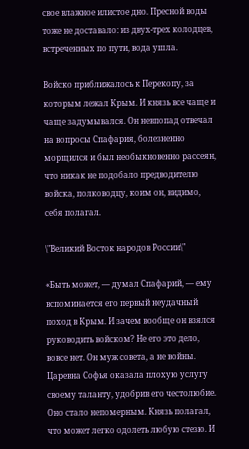свое влажное илистое дно. Пресной воды тоже не доставало: из двух-трех колодцев, встреченных по пути, вода ушла.

Войско приближалось к Перекопу, за которым лежал Крым. И князь все чаще и чаще задумывался. Он невпопад отвечал на вопросы Спафария, болезненно морщился и был необыкновенно рассеян, что никак не подобало предводителю войска, полководцу, коим он, видимо, себя полагал.

\"Великий Восток народов России\"

«Быть может, — думал Спафарий, — ему вспоминается его первый неудачный поход в Крым. И зачем вообще он взялся руководить войском? Не его это дело, вовсе нет. Он муж совета, а не войны. Царевна Софья оказала плохую услугу своему таланту, удобрив его честолюбие. Оно стало непомерным. Князь полагал, что может легко одолеть любую стезю. И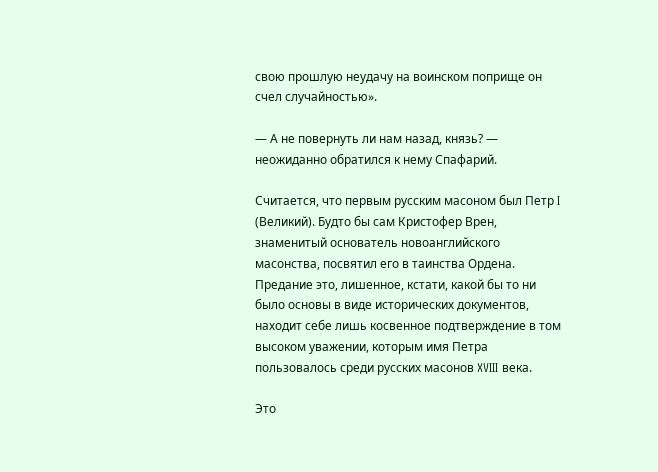свою прошлую неудачу на воинском поприще он счел случайностью».

— А не повернуть ли нам назад, князь? — неожиданно обратился к нему Спафарий.

Считается, что первым русским масоном был Петр I (Великий). Будто бы сам Кристофер Врен, знаменитый основатель новоанглийского масонства, посвятил его в таинства Ордена. Предание это, лишенное, кстати, какой бы то ни было основы в виде исторических документов, находит себе лишь косвенное подтверждение в том высоком уважении, которым имя Петра пользовалось среди русских масонов XVIII века.

Это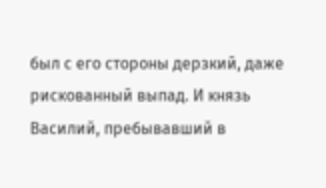был с его стороны дерзкий, даже рискованный выпад. И князь Василий, пребывавший в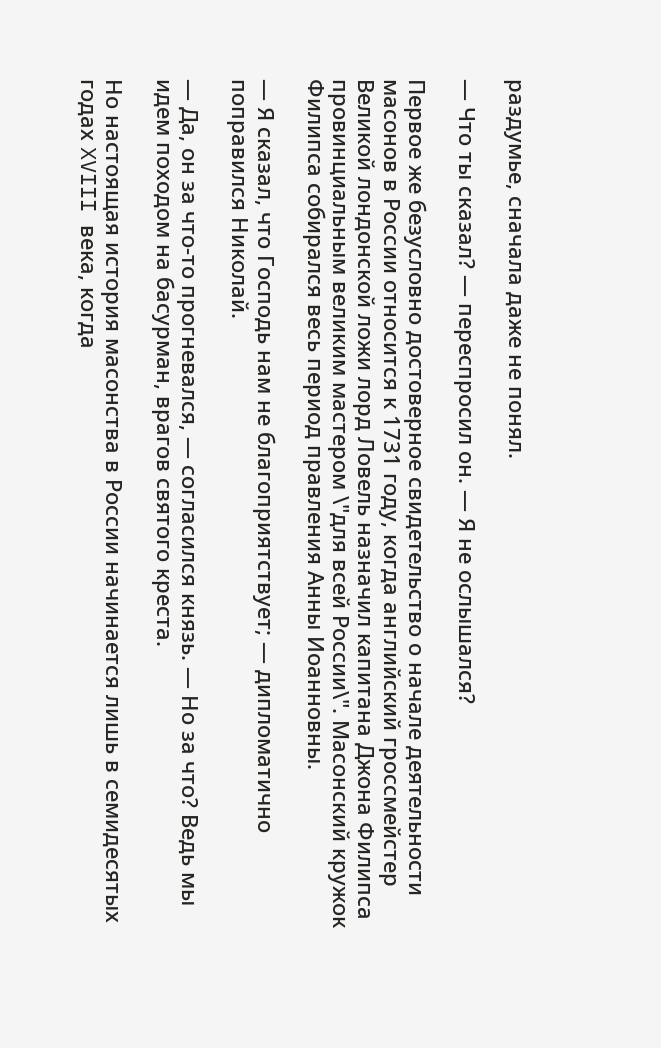раздумье, сначала даже не понял.

— Что ты сказал? — переспросил он. — Я не ослышался?

Первое же безусловно достоверное свидетельство о начале деятельности масонов в России относится к 1731 году, когда английский гроссмейстер Великой лондонской ложи лорд Ловель назначил капитана Джона Филипса провинциальным великим мастером \"для всей России\". Масонский кружок Филипса собирался весь период правления Анны Иоанновны.

— Я сказал, что Господь нам не благоприятствует; — дипломатично поправился Николай.

— Да, он за что-то прогневался, — согласился князь. — Но за что? Ведь мы идем походом на басурман, врагов святого креста.

Но настоящая история масонства в России начинается лишь в семидесятых годах XVIII века, когда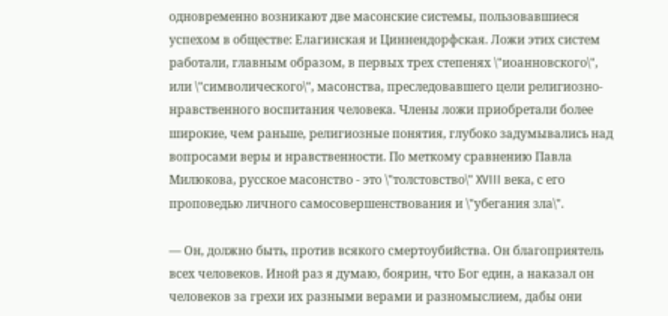одновременно возникают две масонские системы, пользовавшиеся успехом в обществе: Елагинская и Циннендорфская. Ложи этих систем работали, главным образом, в первых трех степенях \"иоанновского\", или \"символического\", масонства, преследовавшего цели религиозно-нравственного воспитания человека. Члены ложи приобретали более широкие, чем раньше, религиозные понятия, глубоко задумывались над вопросами веры и нравственности. По меткому сравнению Павла Милюкова, русское масонство - это \"толстовство\" XVIII века, с его проповедью личного самосовершенствования и \"убегания зла\".

— Он, должно быть, против всякого смертоубийства. Он благоприятель всех человеков. Иной раз я думаю, боярин, что Бог един, а наказал он человеков за грехи их разными верами и разномыслием, дабы они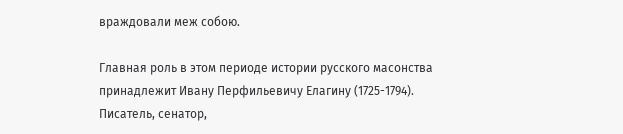враждовали меж собою.

Главная роль в этом периоде истории русского масонства принадлежит Ивану Перфильевичу Елагину (1725-1794). Писатель, сенатор,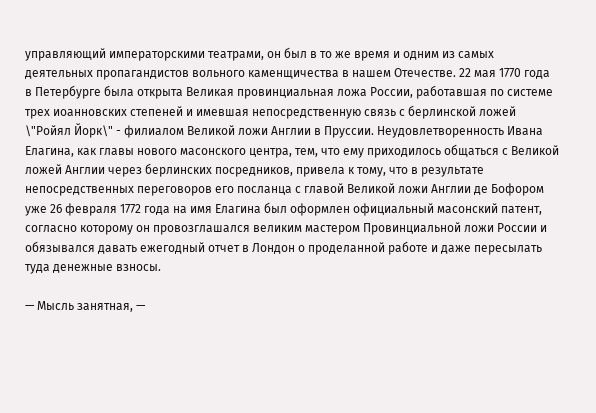управляющий императорскими театрами, он был в то же время и одним из самых деятельных пропагандистов вольного каменщичества в нашем Отечестве. 22 мая 1770 года в Петербурге была открыта Великая провинциальная ложа России, работавшая по системе трех иоанновских степеней и имевшая непосредственную связь с берлинской ложей \"Ройял Йорк\" - филиалом Великой ложи Англии в Пруссии. Неудовлетворенность Ивана Елагина, как главы нового масонского центра, тем, что ему приходилось общаться с Великой ложей Англии через берлинских посредников, привела к тому, что в результате непосредственных переговоров его посланца с главой Великой ложи Англии де Бофором уже 26 февраля 1772 года на имя Елагина был оформлен официальный масонский патент, согласно которому он провозглашался великим мастером Провинциальной ложи России и обязывался давать ежегодный отчет в Лондон о проделанной работе и даже пересылать туда денежные взносы.

— Мысль занятная, —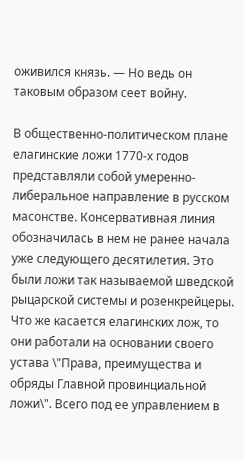оживился князь. — Но ведь он таковым образом сеет войну.

В общественно-политическом плане елагинские ложи 1770-х годов представляли собой умеренно-либеральное направление в русском масонстве. Консервативная линия обозначилась в нем не ранее начала уже следующего десятилетия. Это были ложи так называемой шведской рыцарской системы и розенкрейцеры. Что же касается елагинских лож, то они работали на основании своего устава \"Права, преимущества и обряды Главной провинциальной ложи\". Всего под ее управлением в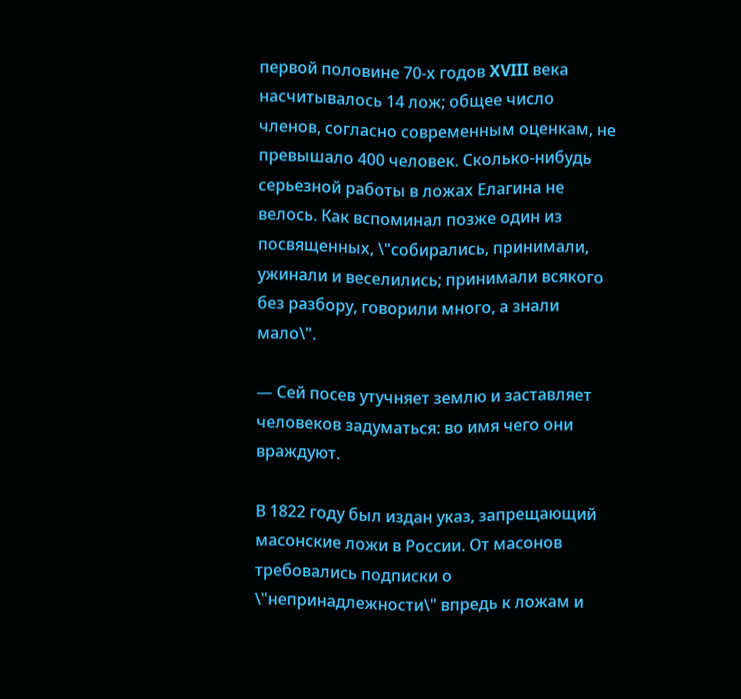первой половине 70-х годов XVIII века насчитывалось 14 лож; общее число членов, согласно современным оценкам, не превышало 400 человек. Сколько-нибудь серьезной работы в ложах Елагина не велось. Как вспоминал позже один из посвященных, \"собирались, принимали, ужинали и веселились; принимали всякого без разбору, говорили много, а знали мало\".

— Сей посев утучняет землю и заставляет человеков задуматься: во имя чего они враждуют.

В 1822 году был издан указ, запрещающий масонские ложи в России. От масонов требовались подписки о \"непринадлежности\" впредь к ложам и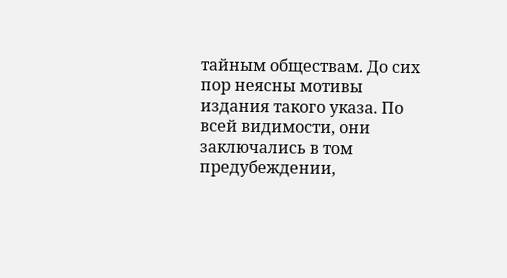тайным обществам. До сих пор неясны мотивы издания такого указа. По всей видимости, они заключались в том предубеждении,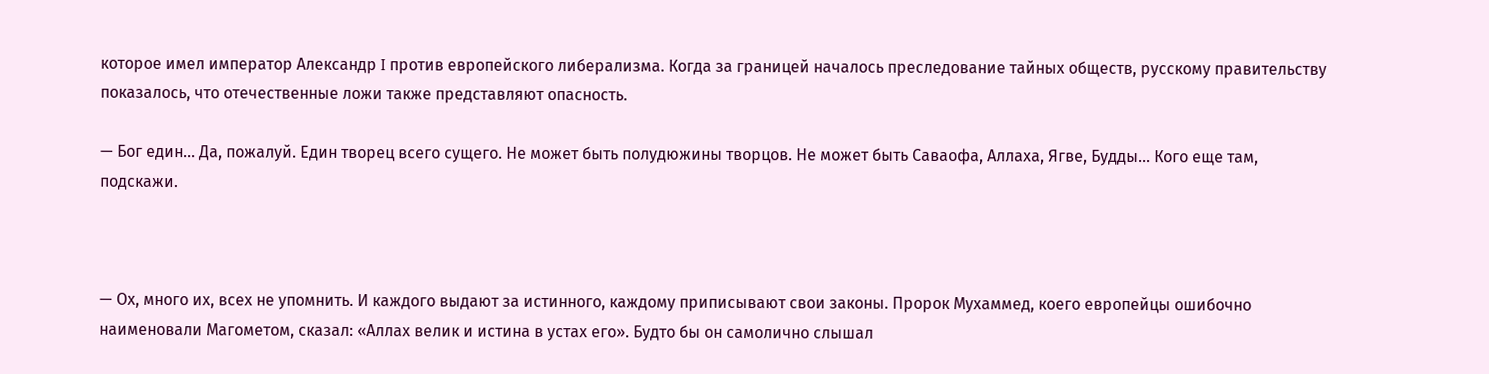которое имел император Александр I против европейского либерализма. Когда за границей началось преследование тайных обществ, русскому правительству показалось, что отечественные ложи также представляют опасность.

— Бог един… Да, пожалуй. Един творец всего сущего. Не может быть полудюжины творцов. Не может быть Саваофа, Аллаха, Ягве, Будды… Кого еще там, подскажи.



— Ох, много их, всех не упомнить. И каждого выдают за истинного, каждому приписывают свои законы. Пророк Мухаммед, коего европейцы ошибочно наименовали Магометом, сказал: «Аллах велик и истина в устах его». Будто бы он самолично слышал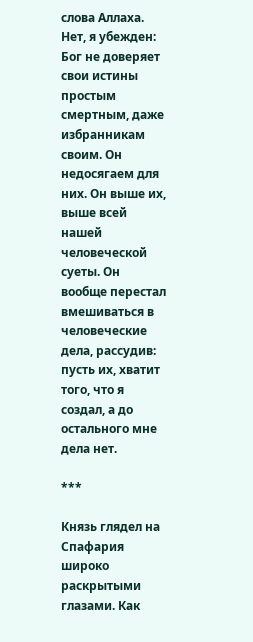слова Аллаха. Нет, я убежден: Бог не доверяет свои истины простым смертным, даже избранникам своим. Он недосягаем для них. Он выше их, выше всей нашей человеческой суеты. Он вообще перестал вмешиваться в человеческие дела, рассудив: пусть их, хватит того, что я создал, а до остального мне дела нет.

***

Князь глядел на Спафария широко раскрытыми глазами. Как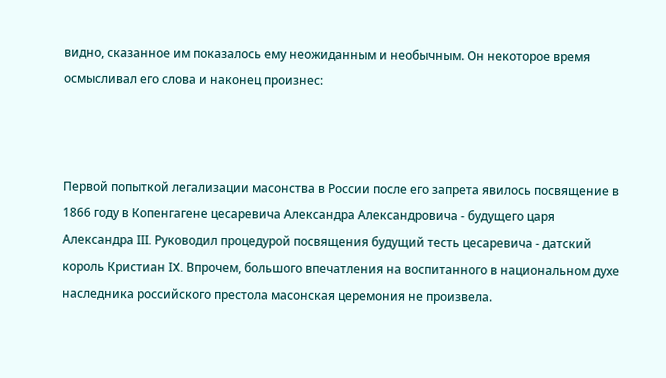видно, сказанное им показалось ему неожиданным и необычным. Он некоторое время осмысливал его слова и наконец произнес:



Первой попыткой легализации масонства в России после его запрета явилось посвящение в 1866 году в Копенгагене цесаревича Александра Александровича - будущего царя Александра III. Руководил процедурой посвящения будущий тесть цесаревича - датский король Кристиан IX. Впрочем, большого впечатления на воспитанного в национальном духе наследника российского престола масонская церемония не произвела.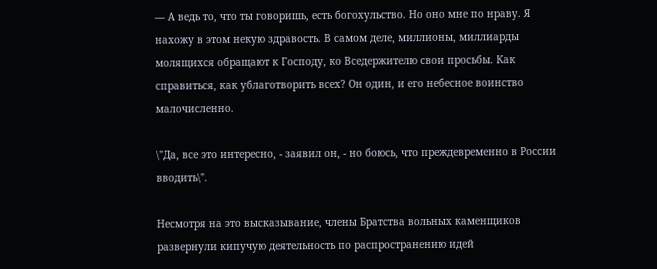— А ведь то, что ты говоришь, есть богохульство. Но оно мне по нраву. Я нахожу в этом некую здравость. В самом деле, миллионы, миллиарды молящихся обращают к Господу, ко Вседержителю свои просьбы. Как справиться, как ублаготворить всех? Он один, и его небесное воинство малочисленно.

\"Да, все это интересно, - заявил он, - но боюсь, что преждевременно в России вводить\".

Несмотря на это высказывание, члены Братства вольных каменщиков развернули кипучую деятельность по распространению идей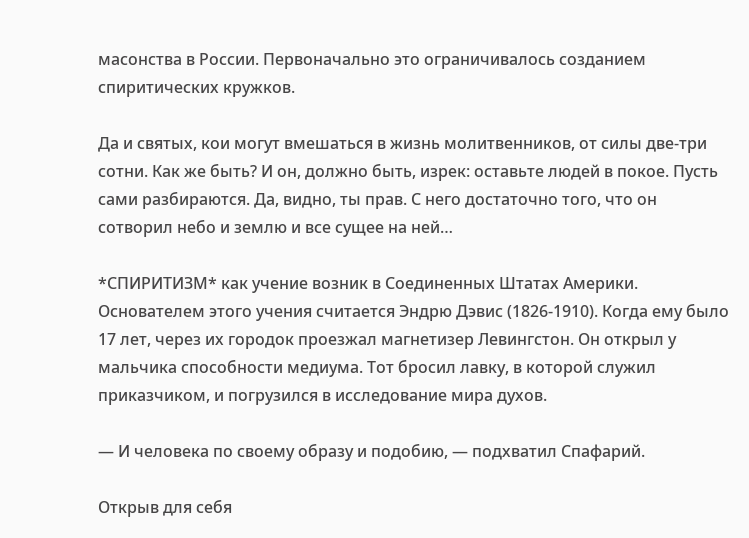масонства в России. Первоначально это ограничивалось созданием спиритических кружков.

Да и святых, кои могут вмешаться в жизнь молитвенников, от силы две-три сотни. Как же быть? И он, должно быть, изрек: оставьте людей в покое. Пусть сами разбираются. Да, видно, ты прав. С него достаточно того, что он сотворил небо и землю и все сущее на ней…

*СПИРИТИЗМ* как учение возник в Соединенных Штатах Америки. Основателем этого учения считается Эндрю Дэвис (1826-1910). Когда ему было 17 лет, через их городок проезжал магнетизер Левингстон. Он открыл у мальчика способности медиума. Тот бросил лавку, в которой служил приказчиком, и погрузился в исследование мира духов.

— И человека по своему образу и подобию, — подхватил Спафарий.

Открыв для себя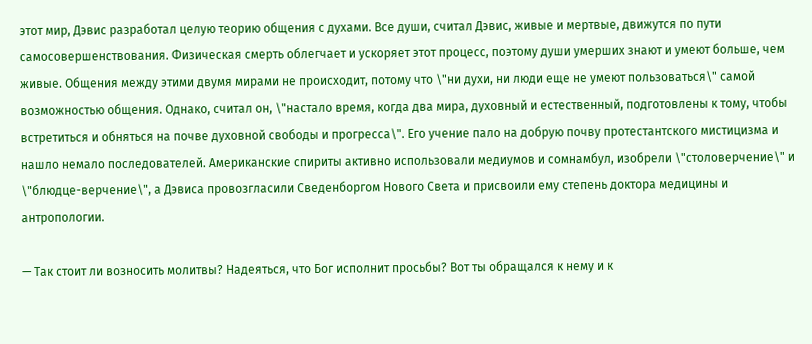этот мир, Дэвис разработал целую теорию общения с духами. Все души, считал Дэвис, живые и мертвые, движутся по пути самосовершенствования. Физическая смерть облегчает и ускоряет этот процесс, поэтому души умерших знают и умеют больше, чем живые. Общения между этими двумя мирами не происходит, потому что \"ни духи, ни люди еще не умеют пользоваться\" самой возможностью общения. Однако, считал он, \"настало время, когда два мира, духовный и естественный, подготовлены к тому, чтобы встретиться и обняться на почве духовной свободы и прогресса\". Его учение пало на добрую почву протестантского мистицизма и нашло немало последователей. Американские спириты активно использовали медиумов и сомнамбул, изобрели \"столоверчение\" и \"блюдце-верчение\", а Дэвиса провозгласили Сведенборгом Нового Света и присвоили ему степень доктора медицины и антропологии.

— Так стоит ли возносить молитвы? Надеяться, что Бог исполнит просьбы? Вот ты обращался к нему и к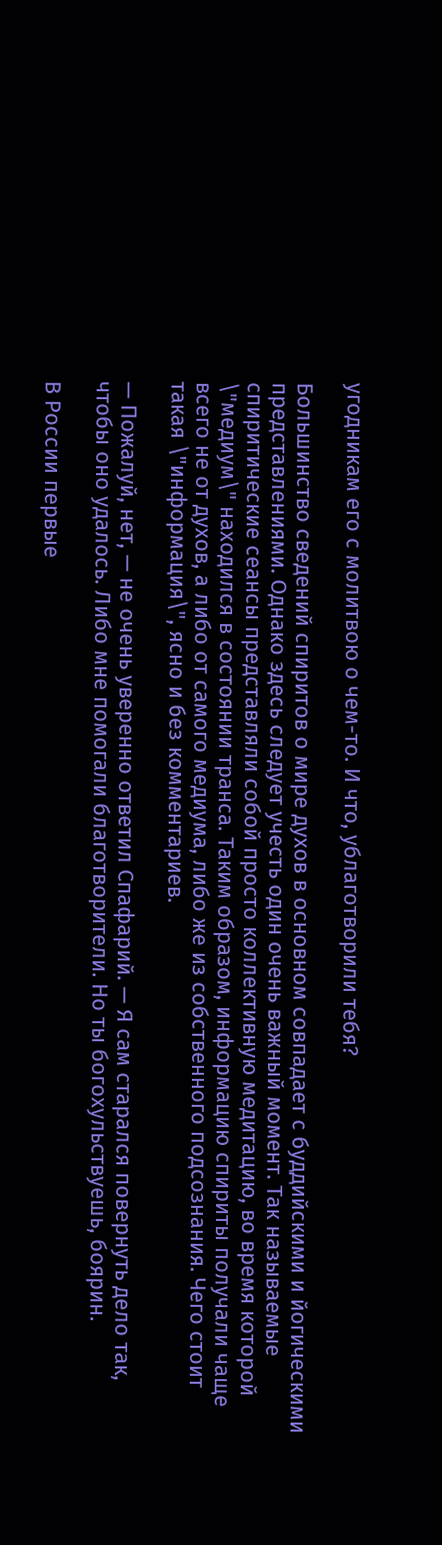угодникам его с молитвою о чем-то. И что, ублаготворили тебя?

Большинство сведений спиритов о мире духов в основном совпадает с буддийскими и йогическими представлениями. Однако здесь следует учесть один очень важный момент. Так называемые спиритические сеансы представляли собой просто коллективную медитацию, во время которой \"медиум\" находился в состоянии транса. Таким образом, информацию спириты получали чаще всего не от духов, а либо от самого медиума, либо же из собственного подсознания. Чего стоит такая \"информация\", ясно и без комментариев.

— Пожалуй, нет, — не очень уверенно ответил Спафарий. — Я сам старался повернуть дело так, чтобы оно удалось. Либо мне помогали благотворители. Но ты богохульствуешь, боярин.

В России первые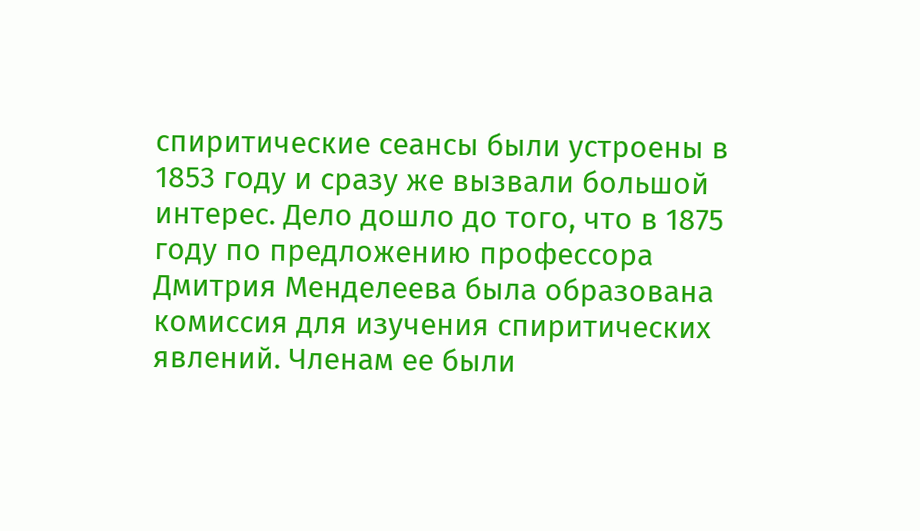спиритические сеансы были устроены в 1853 году и сразу же вызвали большой интерес. Дело дошло до того, что в 1875 году по предложению профессора Дмитрия Менделеева была образована комиссия для изучения спиритических явлений. Членам ее были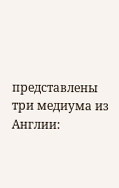представлены три медиума из Англии: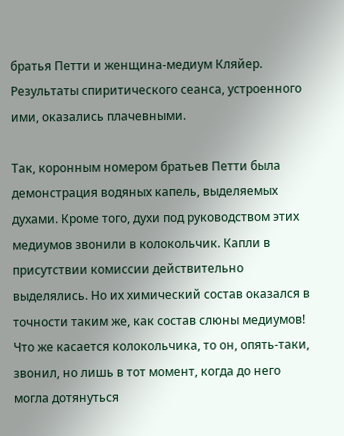братья Петти и женщина-медиум Кляйер. Результаты спиритического сеанса, устроенного ими, оказались плачевными.

Так, коронным номером братьев Петти была демонстрация водяных капель, выделяемых духами. Кроме того, духи под руководством этих медиумов звонили в колокольчик. Капли в присутствии комиссии действительно выделялись. Но их химический состав оказался в точности таким же, как состав слюны медиумов! Что же касается колокольчика, то он, опять-таки, звонил, но лишь в тот момент, когда до него могла дотянуться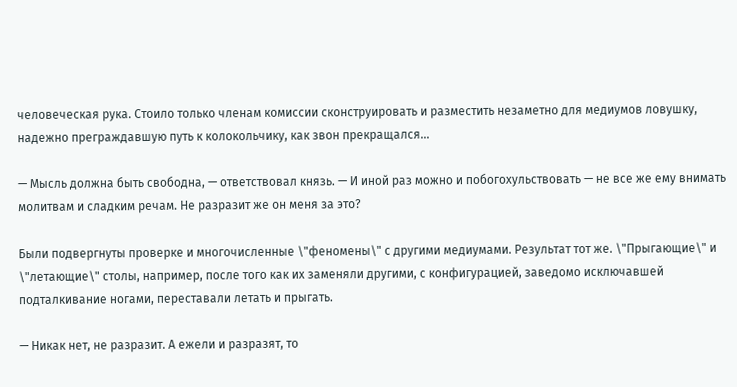человеческая рука. Стоило только членам комиссии сконструировать и разместить незаметно для медиумов ловушку, надежно преграждавшую путь к колокольчику, как звон прекращался…

— Мысль должна быть свободна, — ответствовал князь. — И иной раз можно и побогохульствовать — не все же ему внимать молитвам и сладким речам. Не разразит же он меня за это?

Были подвергнуты проверке и многочисленные \"феномены\" с другими медиумами. Результат тот же. \"Прыгающие\" и \"летающие\" столы, например, после того как их заменяли другими, с конфигурацией, заведомо исключавшей подталкивание ногами, переставали летать и прыгать.

— Никак нет, не разразит. А ежели и разразят, то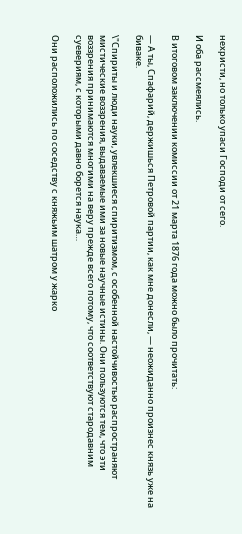нехристи, но только упаси Господи от сего.

И оба рассмеялись.

В итоговом заключении комиссии от 21 марта 1876 года можно было прочитать:

— А ты, Спафарий, держишься Петровой партии, как мне донесли, — неожиданно произнес князь уже на биваке.

\"Спириты и люди науки, увлекшиеся спиритизмом, с особенной настойчивостью распространяют мистические воззрения, выдаваемые ими за новые научные истины. Они пользуются тем, что эти воззрения принимаются многими на веру прежде всего потому, что соответствуют стародавним суевериям, с которыми давно борется наука…

Они расположились по соседству с княжьим шатром у жарко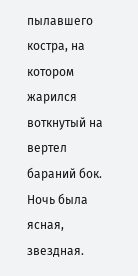пылавшего костра, на котором жарился воткнутый на вертел бараний бок. Ночь была ясная, звездная.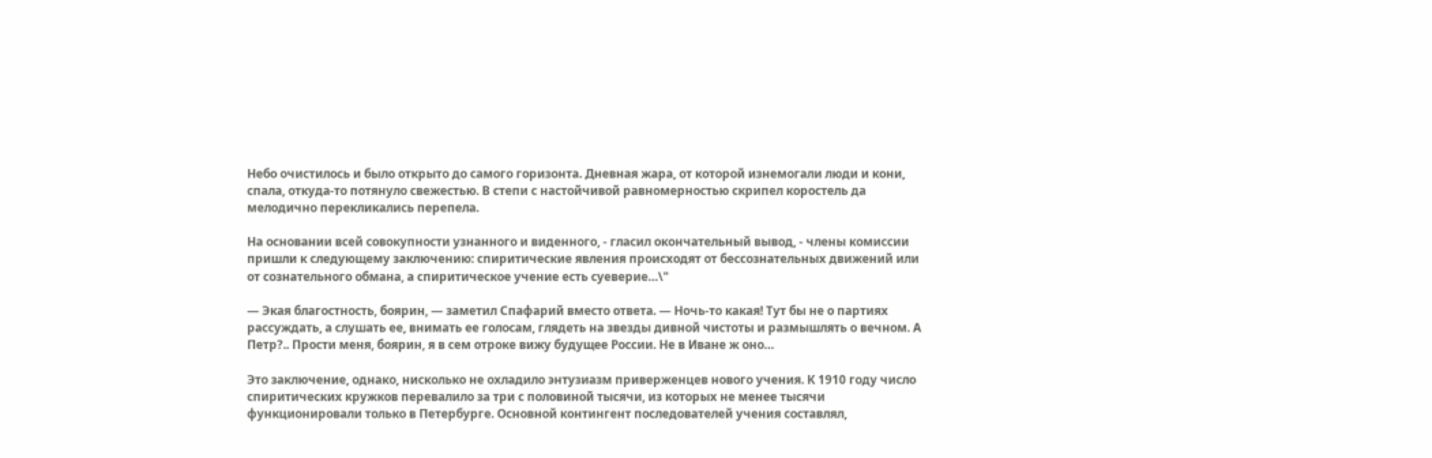Небо очистилось и было открыто до самого горизонта. Дневная жара, от которой изнемогали люди и кони, спала, откуда-то потянуло свежестью. В степи с настойчивой равномерностью скрипел коростель да мелодично перекликались перепела.

На основании всей совокупности узнанного и виденного, - гласил окончательный вывод, - члены комиссии пришли к следующему заключению: спиритические явления происходят от бессознательных движений или от сознательного обмана, а спиритическое учение есть суеверие…\"

— Экая благостность, боярин, — заметил Спафарий вместо ответа. — Ночь-то какая! Тут бы не о партиях рассуждать, а слушать ее, внимать ее голосам, глядеть на звезды дивной чистоты и размышлять о вечном. А Петр?.. Прости меня, боярин, я в сем отроке вижу будущее России. Не в Иване ж оно…

Это заключение, однако, нисколько не охладило энтузиазм приверженцев нового учения. К 1910 году число спиритических кружков перевалило за три с половиной тысячи, из которых не менее тысячи функционировали только в Петербурге. Основной контингент последователей учения составлял,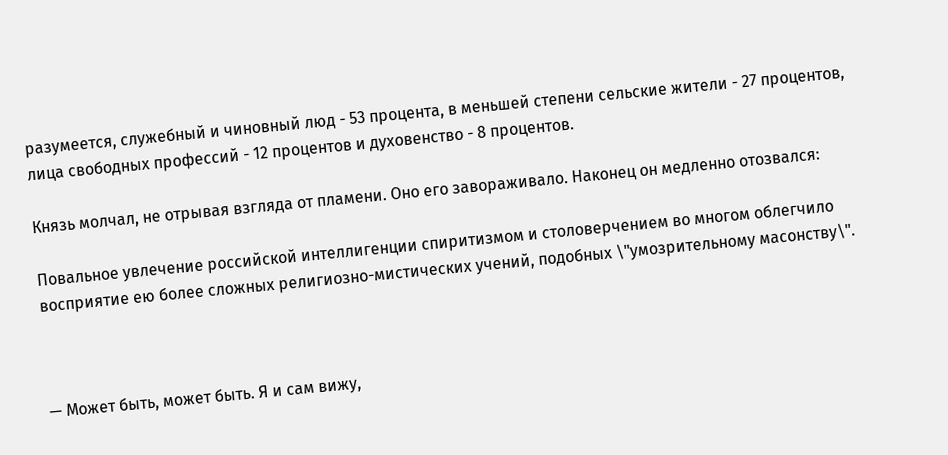разумеется, служебный и чиновный люд - 53 процента, в меньшей степени сельские жители - 27 процентов, лица свободных профессий - 12 процентов и духовенство - 8 процентов.

Князь молчал, не отрывая взгляда от пламени. Оно его завораживало. Наконец он медленно отозвался:

Повальное увлечение российской интеллигенции спиритизмом и столоверчением во многом облегчило восприятие ею более сложных религиозно-мистических учений, подобных \"умозрительному масонству\".



— Может быть, может быть. Я и сам вижу,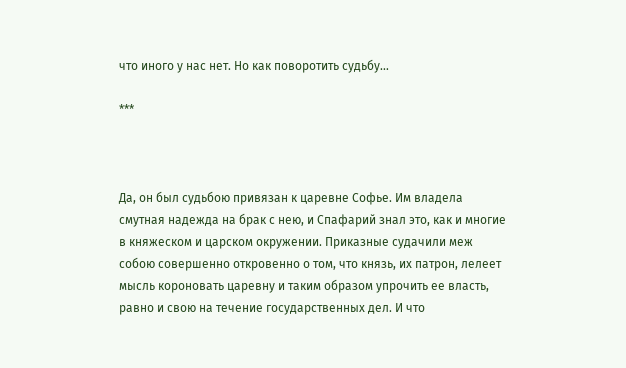что иного у нас нет. Но как поворотить судьбу…

***



Да, он был судьбою привязан к царевне Софье. Им владела смутная надежда на брак с нею, и Спафарий знал это, как и многие в княжеском и царском окружении. Приказные судачили меж собою совершенно откровенно о том, что князь, их патрон, лелеет мысль короновать царевну и таким образом упрочить ее власть, равно и свою на течение государственных дел. И что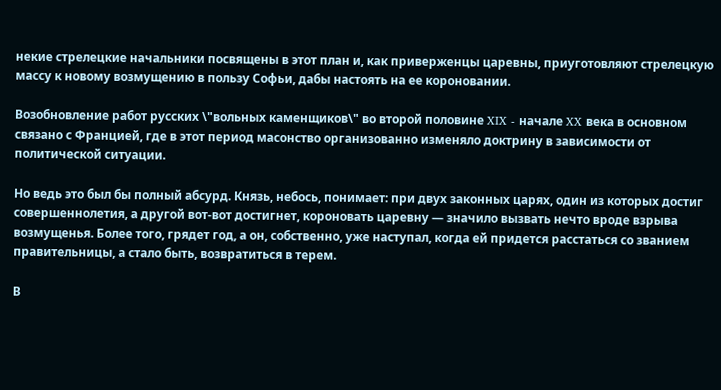некие стрелецкие начальники посвящены в этот план и, как приверженцы царевны, приуготовляют стрелецкую массу к новому возмущению в пользу Софьи, дабы настоять на ее короновании.

Возобновление работ русских \"вольных каменщиков\" во второй половине XIX - начале XX века в основном связано с Францией, где в этот период масонство организованно изменяло доктрину в зависимости от политической ситуации.

Но ведь это был бы полный абсурд. Князь, небось, понимает: при двух законных царях, один из которых достиг совершеннолетия, а другой вот-вот достигнет, короновать царевну — значило вызвать нечто вроде взрыва возмущенья. Более того, грядет год, а он, собственно, уже наступал, когда ей придется расстаться со званием правительницы, а стало быть, возвратиться в терем.

В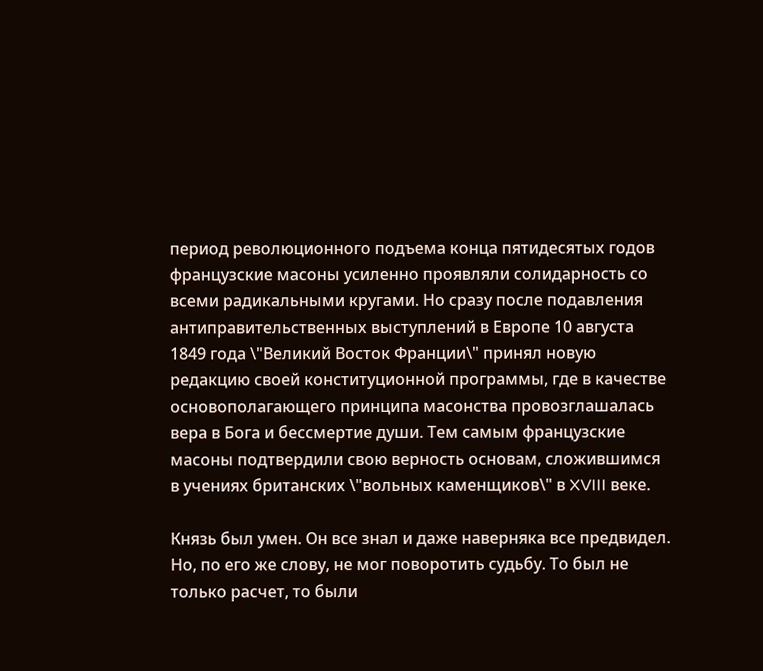период революционного подъема конца пятидесятых годов французские масоны усиленно проявляли солидарность со всеми радикальными кругами. Но сразу после подавления антиправительственных выступлений в Европе 10 августа 1849 года \"Великий Восток Франции\" принял новую редакцию своей конституционной программы, где в качестве основополагающего принципа масонства провозглашалась вера в Бога и бессмертие души. Тем самым французские масоны подтвердили свою верность основам, сложившимся в учениях британских \"вольных каменщиков\" в XVIII веке.

Князь был умен. Он все знал и даже наверняка все предвидел. Но, по его же слову, не мог поворотить судьбу. То был не только расчет, то были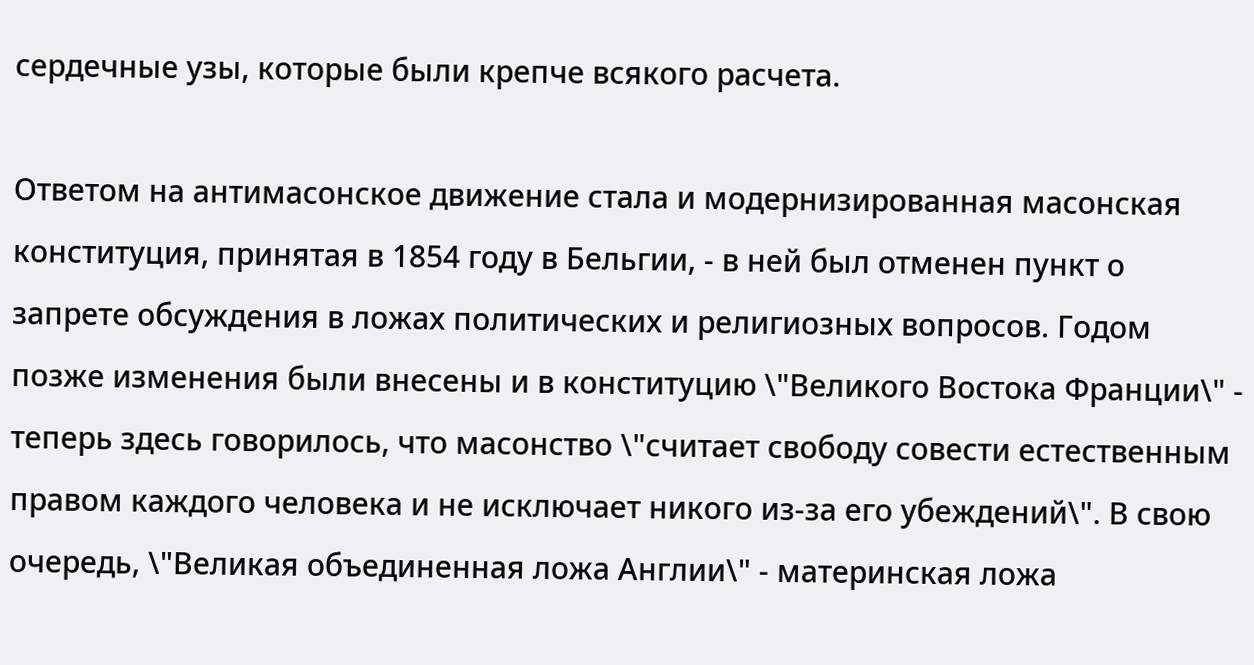сердечные узы, которые были крепче всякого расчета.

Ответом на антимасонское движение стала и модернизированная масонская конституция, принятая в 1854 году в Бельгии, - в ней был отменен пункт о запрете обсуждения в ложах политических и религиозных вопросов. Годом позже изменения были внесены и в конституцию \"Великого Востока Франции\" - теперь здесь говорилось, что масонство \"считает свободу совести естественным правом каждого человека и не исключает никого из-за его убеждений\". В свою очередь, \"Великая объединенная ложа Англии\" - материнская ложа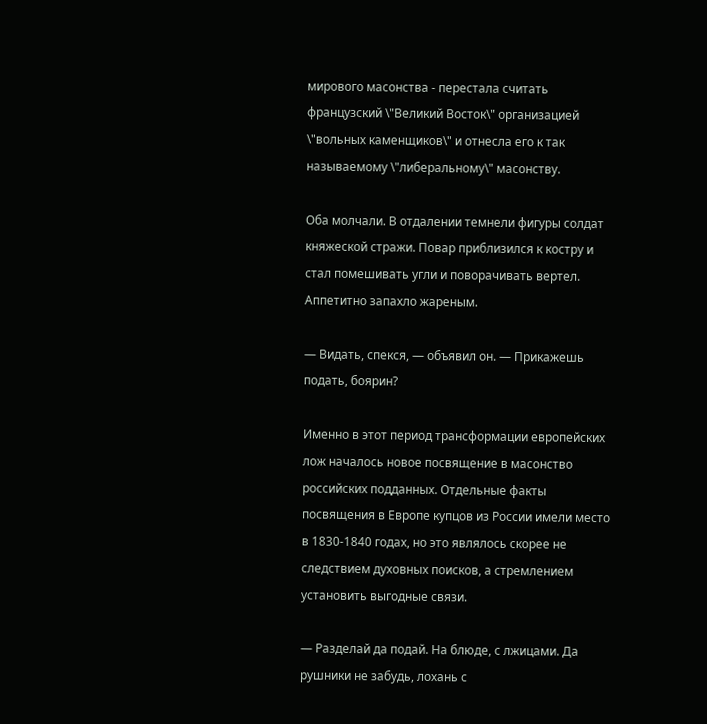мирового масонства - перестала считать французский \"Великий Восток\" организацией \"вольных каменщиков\" и отнесла его к так называемому \"либеральному\" масонству.

Оба молчали. В отдалении темнели фигуры солдат княжеской стражи. Повар приблизился к костру и стал помешивать угли и поворачивать вертел. Аппетитно запахло жареным.

— Видать, спекся, — объявил он. — Прикажешь подать, боярин?

Именно в этот период трансформации европейских лож началось новое посвящение в масонство российских подданных. Отдельные факты посвящения в Европе купцов из России имели место в 1830-1840 годах, но это являлось скорее не следствием духовных поисков, а стремлением установить выгодные связи.

— Разделай да подай. На блюде, с лжицами. Да рушники не забудь, лохань с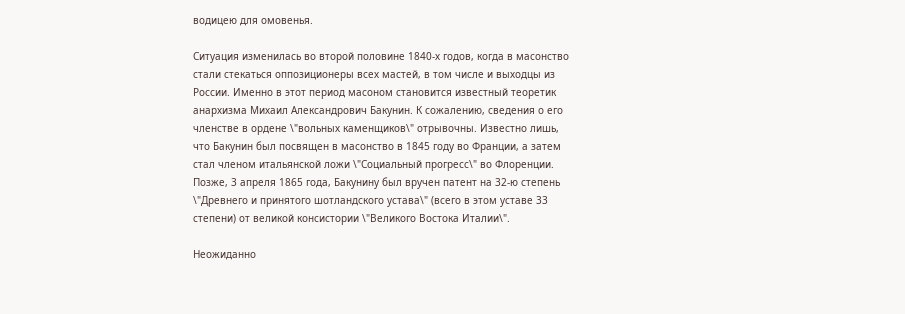водицею для омовенья.

Ситуация изменилась во второй половине 1840-х годов, когда в масонство стали стекаться оппозиционеры всех мастей, в том числе и выходцы из России. Именно в этот период масоном становится известный теоретик анархизма Михаил Александрович Бакунин. К сожалению, сведения о его членстве в ордене \"вольных каменщиков\" отрывочны. Известно лишь, что Бакунин был посвящен в масонство в 1845 году во Франции, а затем стал членом итальянской ложи \"Социальный прогресс\" во Флоренции. Позже, 3 апреля 1865 года, Бакунину был вручен патент на 32-ю степень \"Древнего и принятого шотландского устава\" (всего в этом уставе 33 степени) от великой консистории \"Великого Востока Италии\".

Неожиданно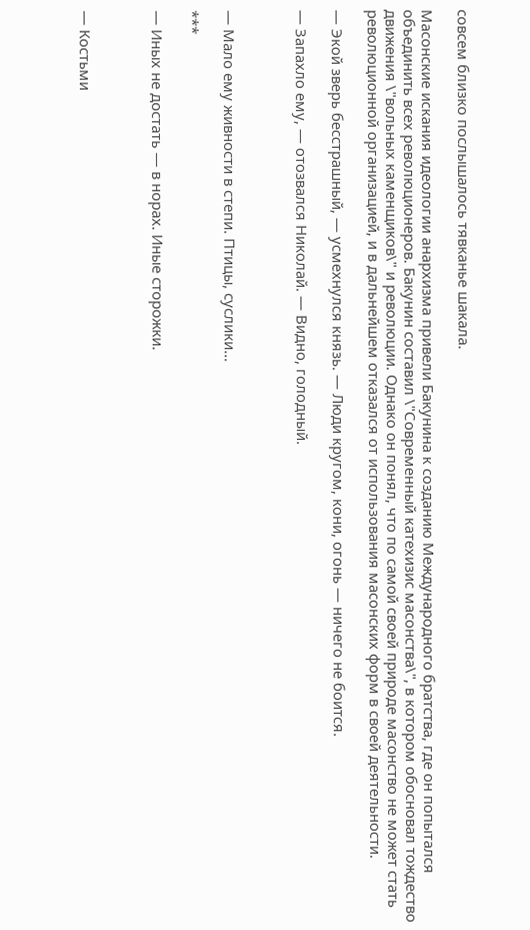совсем близко послышалось тявканье шакала.

Масонские искания идеологии анархизма привели Бакунина к созданию Международного братства, где он попытался объединить всех революционеров. Бакунин составил \"Современный катехизис масонства\", в котором обосновал тождество движения \"вольных каменщиков\" и революции. Однако он понял, что по самой своей природе масонство не может стать революционной организацией, и в дальнейшем отказался от использования масонских форм в своей деятельности.

— Экой зверь бесстрашный, — усмехнулся князь. — Люди кругом, кони, огонь — ничего не боится.

— Запахло ему, — отозвался Николай. — Видно, голодный.



— Мало ему живности в степи. Птицы, суслики…

***

— Иных не достать — в норах. Иные сторожки.



— Костьми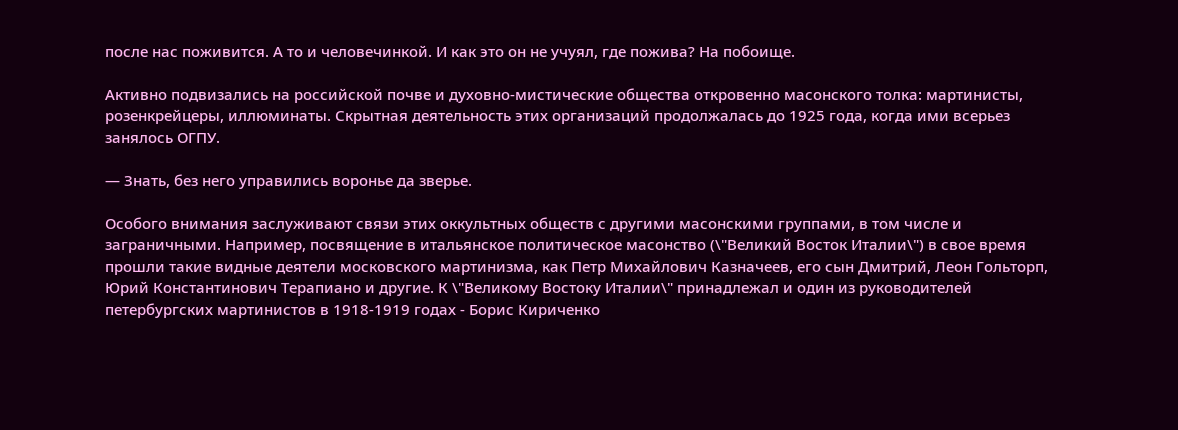после нас поживится. А то и человечинкой. И как это он не учуял, где пожива? На побоище.

Активно подвизались на российской почве и духовно-мистические общества откровенно масонского толка: мартинисты, розенкрейцеры, иллюминаты. Скрытная деятельность этих организаций продолжалась до 1925 года, когда ими всерьез занялось ОГПУ.

— Знать, без него управились воронье да зверье.

Особого внимания заслуживают связи этих оккультных обществ с другими масонскими группами, в том числе и заграничными. Например, посвящение в итальянское политическое масонство (\"Великий Восток Италии\") в свое время прошли такие видные деятели московского мартинизма, как Петр Михайлович Казначеев, его сын Дмитрий, Леон Гольторп, Юрий Константинович Терапиано и другие. К \"Великому Востоку Италии\" принадлежал и один из руководителей петербургских мартинистов в 1918-1919 годах - Борис Кириченко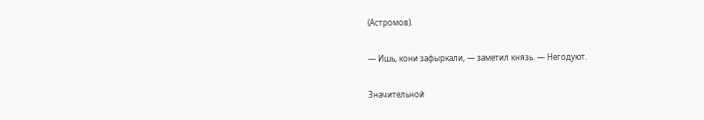(Астромов).

— Ишь, кони зафыркали, — заметил князь. — Негодуют.

Значительной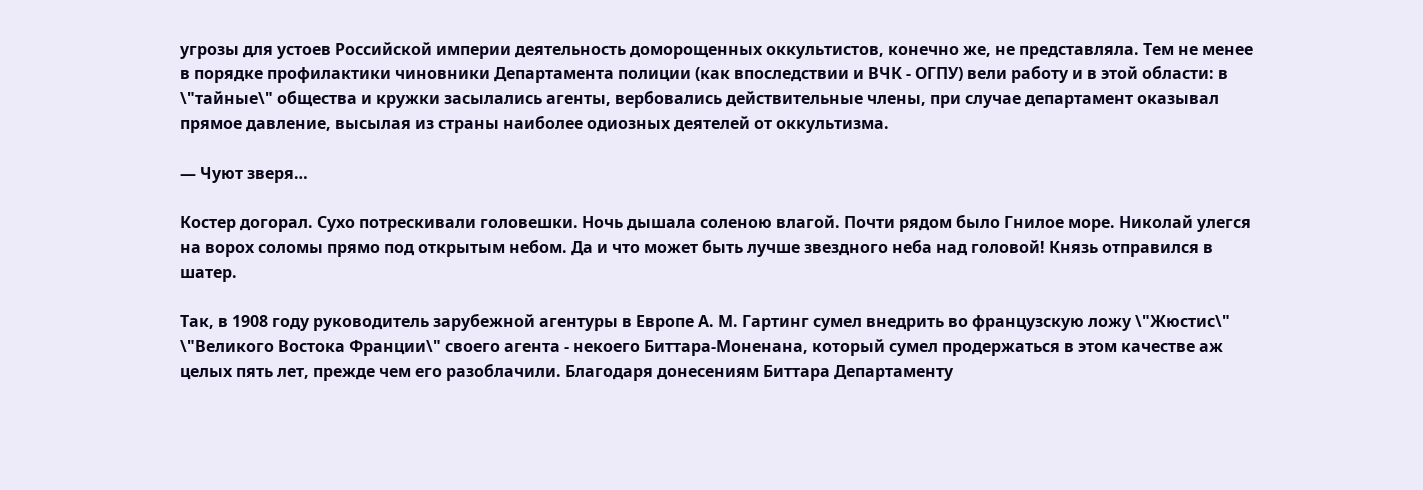угрозы для устоев Российской империи деятельность доморощенных оккультистов, конечно же, не представляла. Тем не менее в порядке профилактики чиновники Департамента полиции (как впоследствии и ВЧК - ОГПУ) вели работу и в этой области: в \"тайные\" общества и кружки засылались агенты, вербовались действительные члены, при случае департамент оказывал прямое давление, высылая из страны наиболее одиозных деятелей от оккультизма.

— Чуют зверя…

Костер догорал. Сухо потрескивали головешки. Ночь дышала соленою влагой. Почти рядом было Гнилое море. Николай улегся на ворох соломы прямо под открытым небом. Да и что может быть лучше звездного неба над головой! Князь отправился в шатер.

Так, в 1908 году руководитель зарубежной агентуры в Европе А. М. Гартинг сумел внедрить во французскую ложу \"Жюстис\" \"Великого Востока Франции\" своего агента - некоего Биттара-Моненана, который сумел продержаться в этом качестве аж целых пять лет, прежде чем его разоблачили. Благодаря донесениям Биттара Департаменту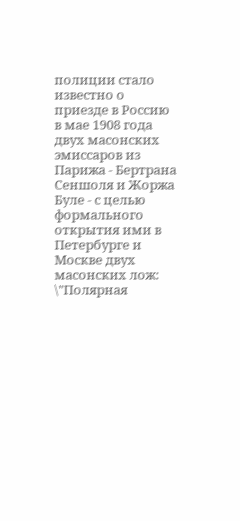полиции стало известно о приезде в Россию в мае 1908 года двух масонских эмиссаров из Парижа - Бертрана Сеншоля и Жоржа Буле - с целью формального открытия ими в Петербурге и Москве двух масонских лож: \"Полярная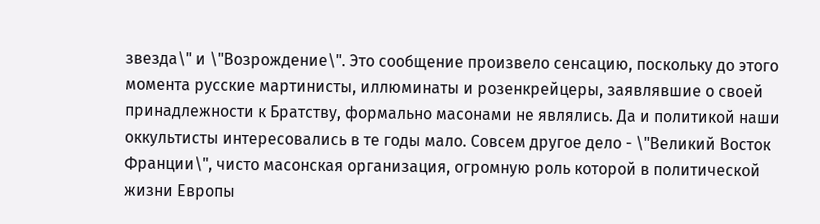звезда\" и \"Возрождение\". Это сообщение произвело сенсацию, поскольку до этого момента русские мартинисты, иллюминаты и розенкрейцеры, заявлявшие о своей принадлежности к Братству, формально масонами не являлись. Да и политикой наши оккультисты интересовались в те годы мало. Совсем другое дело - \"Великий Восток Франции\", чисто масонская организация, огромную роль которой в политической жизни Европы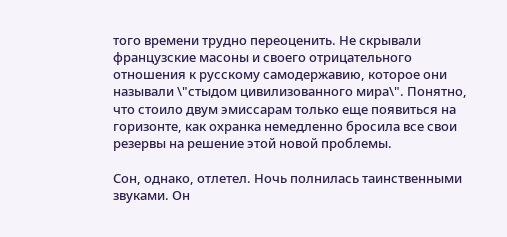того времени трудно переоценить. Не скрывали французские масоны и своего отрицательного отношения к русскому самодержавию, которое они называли \"стыдом цивилизованного мира\". Понятно, что стоило двум эмиссарам только еще появиться на горизонте, как охранка немедленно бросила все свои резервы на решение этой новой проблемы.

Сон, однако, отлетел. Ночь полнилась таинственными звуками. Он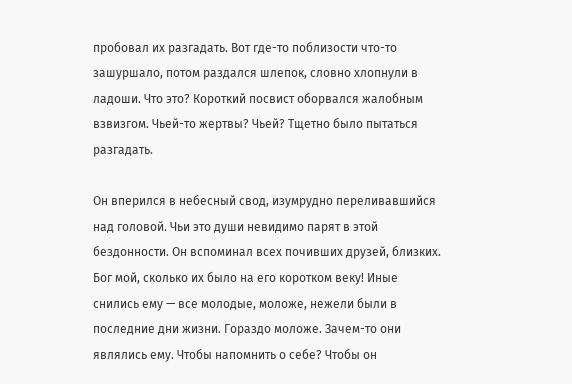пробовал их разгадать. Вот где-то поблизости что-то зашуршало, потом раздался шлепок, словно хлопнули в ладоши. Что это? Короткий посвист оборвался жалобным взвизгом. Чьей-то жертвы? Чьей? Тщетно было пытаться разгадать.

Он вперился в небесный свод, изумрудно переливавшийся над головой. Чьи это души невидимо парят в этой бездонности. Он вспоминал всех почивших друзей, близких. Бог мой, сколько их было на его коротком веку! Иные снились ему — все молодые, моложе, нежели были в последние дни жизни. Гораздо моложе. Зачем-то они являлись ему. Чтобы напомнить о себе? Чтобы он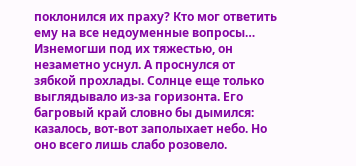поклонился их праху? Кто мог ответить ему на все недоуменные вопросы… Изнемогши под их тяжестью, он незаметно уснул. А проснулся от зябкой прохлады. Солнце еще только выглядывало из-за горизонта. Его багровый край словно бы дымился: казалось, вот-вот заполыхает небо. Но оно всего лишь слабо розовело.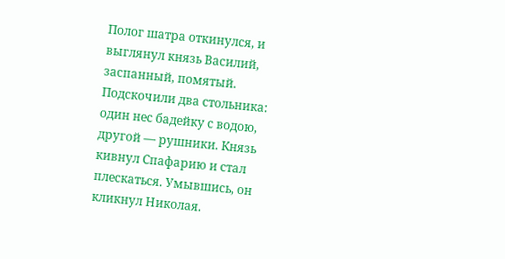Полог шатра откинулся, и выглянул князь Василий, заспанный, помятый. Подскочили два стольника: один нес бадейку с водою, другой — рушники. Князь кивнул Спафарию и стал плескаться. Умывшись, он кликнул Николая.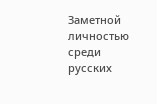Заметной личностью среди русских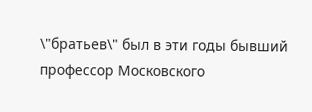\"братьев\" был в эти годы бывший профессор Московского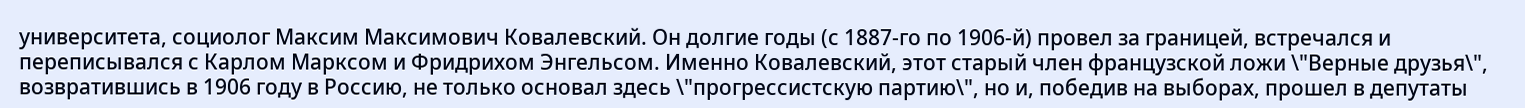университета, социолог Максим Максимович Ковалевский. Он долгие годы (с 1887-го по 1906-й) провел за границей, встречался и переписывался с Карлом Марксом и Фридрихом Энгельсом. Именно Ковалевский, этот старый член французской ложи \"Верные друзья\", возвратившись в 1906 году в Россию, не только основал здесь \"прогрессистскую партию\", но и, победив на выборах, прошел в депутаты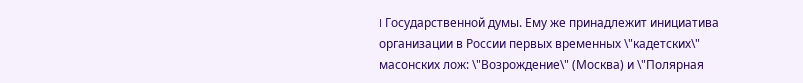I Государственной думы. Ему же принадлежит инициатива организации в России первых временных \"кадетских\" масонских лож: \"Возрождение\" (Москва) и \"Полярная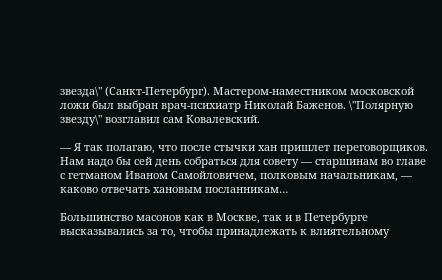звезда\" (Санкт-Петербург). Мастером-наместником московской ложи был выбран врач-психиатр Николай Баженов. \"Полярную звезду\" возглавил сам Ковалевский.

— Я так полагаю, что после стычки хан пришлет переговорщиков. Нам надо бы сей день собраться для совету — старшинам во главе с гетманом Иваном Самойловичем, полковым начальникам, — каково отвечать хановым посланникам…

Большинство масонов как в Москве, так и в Петербурге высказывались за то, чтобы принадлежать к влиятельному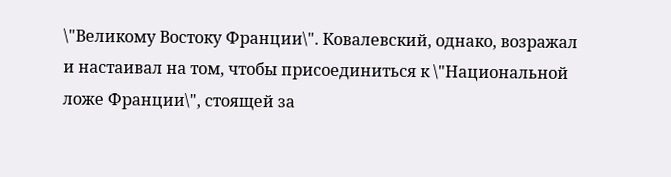\"Великому Востоку Франции\". Ковалевский, однако, возражал и настаивал на том, чтобы присоединиться к \"Национальной ложе Франции\", стоящей за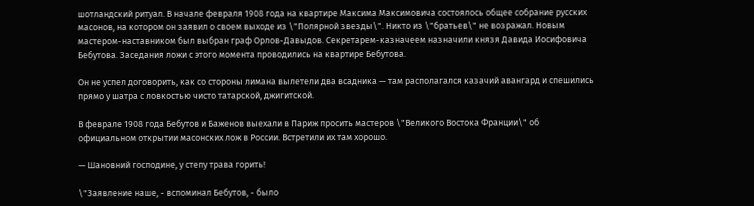шотландский ритуал. В начале февраля 1908 года на квартире Максима Максимовича состоялось общее собрание русских масонов, на котором он заявил о своем выходе из \"Полярной звезды\". Никто из \"братьев\" не возражал. Новым мастером-наставником был выбран граф Орлов-Давыдов. Секретарем-казначеем назначили князя Давида Иосифовича Бебутова. Заседания ложи с этого момента проводились на квартире Бебутова.

Он не успел договорить, как со стороны лимана вылетели два всадника — там располагался казачий авангард и спешились прямо у шатра с ловкостью чисто татарской, джигитской.

В феврале 1908 года Бебутов и Баженов выехали в Париж просить мастеров \"Великого Востока Франции\" об официальном открытии масонских лож в России. Встретили их там хорошо.

— Шановний господине, у степу трава горить!

\"Заявление наше, - вспоминал Бебутов, - было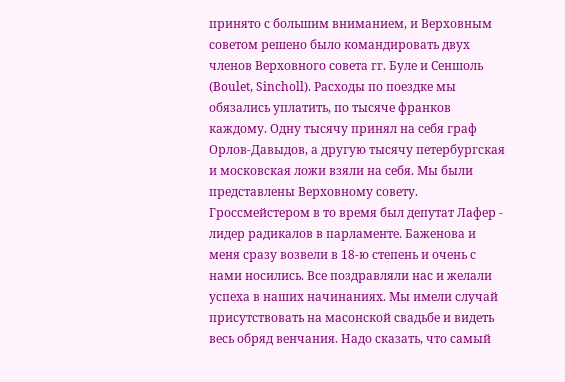принято с большим вниманием, и Верховным советом решено было командировать двух членов Верховного совета гг. Буле и Сеншоль (Boulet, Sincholl). Расходы по поездке мы обязались уплатить, по тысяче франков каждому. Одну тысячу принял на себя граф Орлов-Давыдов, а другую тысячу петербургская и московская ложи взяли на себя. Мы были представлены Верховному совету. Гроссмейстером в то время был депутат Лафер - лидер радикалов в парламенте. Баженова и меня сразу возвели в 18-ю степень и очень с нами носились. Все поздравляли нас и желали успеха в наших начинаниях. Мы имели случай присутствовать на масонской свадьбе и видеть весь обряд венчания. Надо сказать, что самый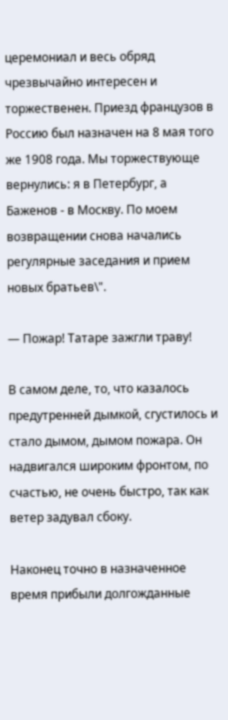церемониал и весь обряд чрезвычайно интересен и торжественен. Приезд французов в Россию был назначен на 8 мая того же 1908 года. Мы торжествующе вернулись: я в Петербург, а Баженов - в Москву. По моем возвращении снова начались регулярные заседания и прием новых братьев\".

— Пожар! Татаре зажгли траву!

В самом деле, то, что казалось предутренней дымкой, сгустилось и стало дымом, дымом пожара. Он надвигался широким фронтом, по счастью, не очень быстро, так как ветер задувал сбоку.

Наконец точно в назначенное время прибыли долгожданные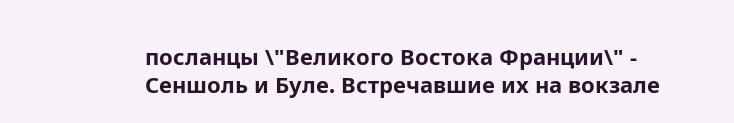посланцы \"Великого Востока Франции\" - Сеншоль и Буле. Встречавшие их на вокзале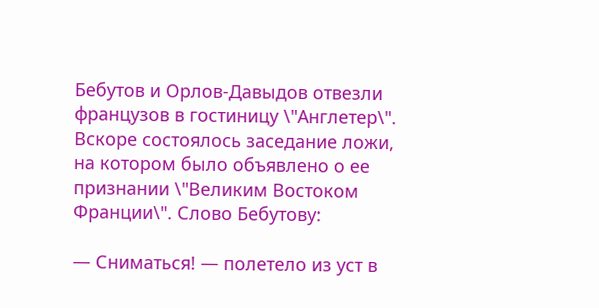Бебутов и Орлов-Давыдов отвезли французов в гостиницу \"Англетер\". Вскоре состоялось заседание ложи, на котором было объявлено о ее признании \"Великим Востоком Франции\". Слово Бебутову:

— Сниматься! — полетело из уст в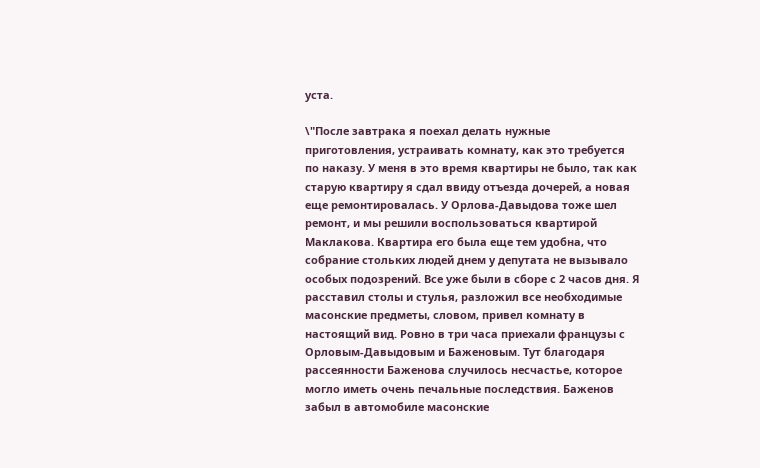уста.

\"После завтрака я поехал делать нужные приготовления, устраивать комнату, как это требуется по наказу. У меня в это время квартиры не было, так как старую квартиру я сдал ввиду отъезда дочерей, а новая еще ремонтировалась. У Орлова-Давыдова тоже шел ремонт, и мы решили воспользоваться квартирой Маклакова. Квартира его была еще тем удобна, что собрание стольких людей днем у депутата не вызывало особых подозрений. Все уже были в сборе с 2 часов дня. Я расставил столы и стулья, разложил все необходимые масонские предметы, словом, привел комнату в настоящий вид. Ровно в три часа приехали французы с Орловым-Давыдовым и Баженовым. Тут благодаря рассеянности Баженова случилось несчастье, которое могло иметь очень печальные последствия. Баженов забыл в автомобиле масонские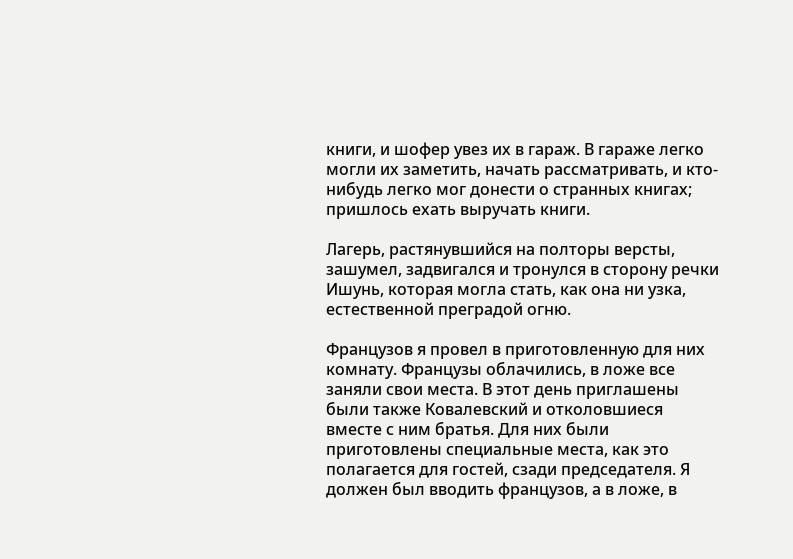книги, и шофер увез их в гараж. В гараже легко могли их заметить, начать рассматривать, и кто-нибудь легко мог донести о странных книгах; пришлось ехать выручать книги.

Лагерь, растянувшийся на полторы версты, зашумел, задвигался и тронулся в сторону речки Ишунь, которая могла стать, как она ни узка, естественной преградой огню.

Французов я провел в приготовленную для них комнату. Французы облачились, в ложе все заняли свои места. В этот день приглашены были также Ковалевский и отколовшиеся вместе с ним братья. Для них были приготовлены специальные места, как это полагается для гостей, сзади председателя. Я должен был вводить французов, а в ложе, в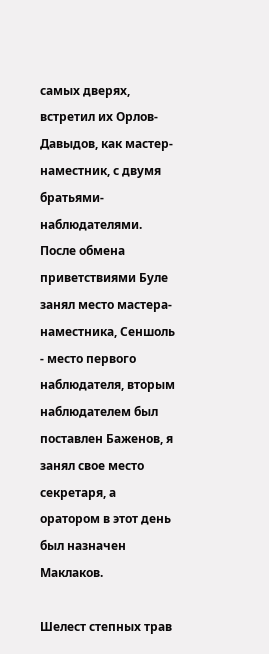самых дверях, встретил их Орлов-Давыдов, как мастер-наместник, с двумя братьями-наблюдателями. После обмена приветствиями Буле занял место мастера-наместника, Сеншоль - место первого наблюдателя, вторым наблюдателем был поставлен Баженов, я занял свое место секретаря, а оратором в этот день был назначен Маклаков.

Шелест степных трав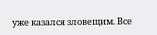уже казался зловещим. Все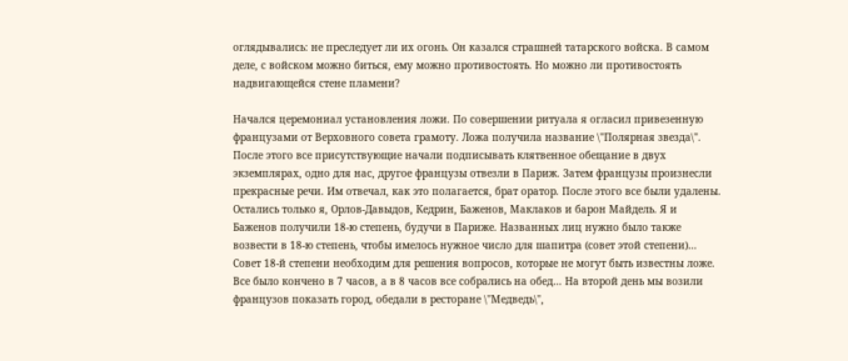оглядывались: не преследует ли их огонь. Он казался страшней татарского войска. В самом деле, с войском можно биться, ему можно противостоять. Но можно ли противостоять надвигающейся стене пламени?

Начался церемониал установления ложи. По совершении ритуала я огласил привезенную французами от Верховного совета грамоту. Ложа получила название \"Полярная звезда\". После этого все присутствующие начали подписывать клятвенное обещание в двух экземплярах, одно для нас, другое французы отвезли в Париж. Затем французы произнесли прекрасные речи. Им отвечал, как это полагается, брат оратор. После этого все были удалены. Остались только я, Орлов-Давыдов, Кедрин, Баженов, Маклаков и барон Майдель. Я и Баженов получили 18-ю степень, будучи в Париже. Названных лиц нужно было также возвести в 18-ю степень, чтобы имелось нужное число для шапитра (совет этой степени)… Совет 18-й степени необходим для решения вопросов, которые не могут быть известны ложе. Все было кончено в 7 часов, а в 8 часов все собрались на обед… На второй день мы возили французов показать город, обедали в ресторане \"Медведь\",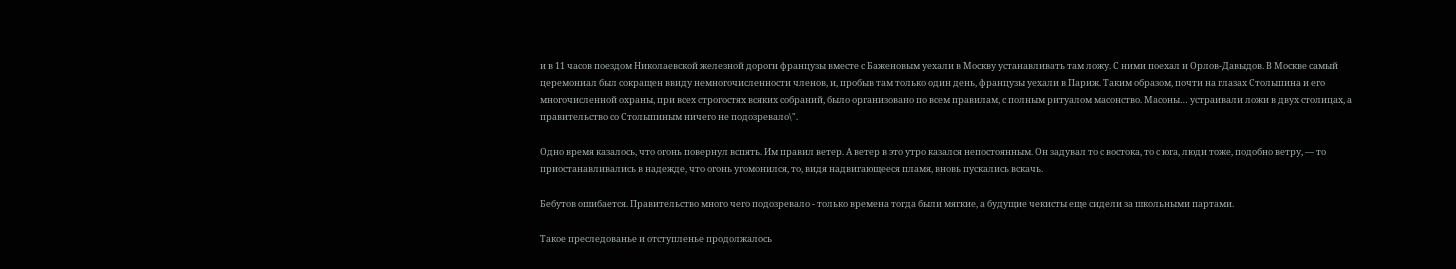и в 11 часов поездом Николаевской железной дороги французы вместе с Баженовым уехали в Москву устанавливать там ложу. С ними поехал и Орлов-Давыдов. В Москве самый церемониал был сокращен ввиду немногочисленности членов, и, пробыв там только один день, французы уехали в Париж. Таким образом, почти на глазах Столыпина и его многочисленной охраны, при всех строгостях всяких собраний, было организовано по всем правилам, с полным ритуалом масонство. Масоны… устраивали ложи в двух столицах, а правительство со Столыпиным ничего не подозревало\".

Одно время казалось, что огонь повернул вспять. Им правил ветер. А ветер в это утро казался непостоянным. Он задувал то с востока, то с юга, люди тоже, подобно ветру, — то приостанавливались в надежде, что огонь угомонился, то, видя надвигающееся пламя, вновь пускались вскачь.

Бебутов ошибается. Правительство много чего подозревало - только времена тогда были мягкие, а будущие чекисты еще сидели за школьными партами.

Такое преследованье и отступленье продолжалось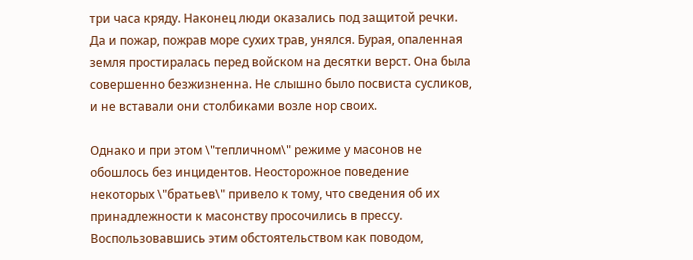три часа кряду. Наконец люди оказались под защитой речки. Да и пожар, пожрав море сухих трав, унялся. Бурая, опаленная земля простиралась перед войском на десятки верст. Она была совершенно безжизненна. Не слышно было посвиста сусликов, и не вставали они столбиками возле нор своих.

Однако и при этом \"тепличном\" режиме у масонов не обошлось без инцидентов. Неосторожное поведение некоторых \"братьев\" привело к тому, что сведения об их принадлежности к масонству просочились в прессу. Воспользовавшись этим обстоятельством как поводом,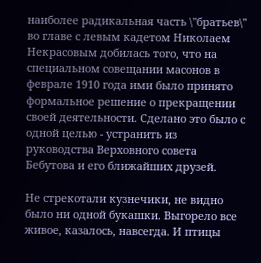наиболее радикальная часть \"братьев\" во главе с левым кадетом Николаем Некрасовым добилась того, что на специальном совещании масонов в феврале 1910 года ими было принято формальное решение о прекращении своей деятельности. Сделано это было с одной целью - устранить из руководства Верховного совета Бебутова и его ближайших друзей.

Не стрекотали кузнечики, не видно было ни одной букашки. Выгорело все живое, казалось, навсегда. И птицы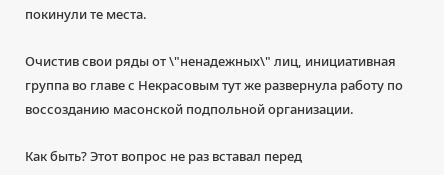покинули те места.

Очистив свои ряды от \"ненадежных\" лиц, инициативная группа во главе с Некрасовым тут же развернула работу по воссозданию масонской подпольной организации.

Как быть? Этот вопрос не раз вставал перед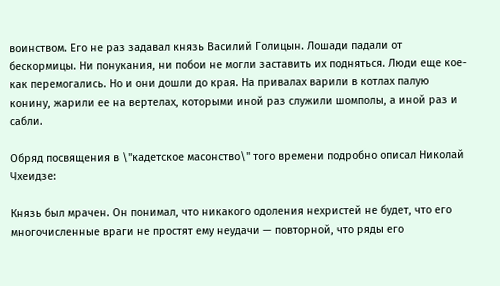воинством. Его не раз задавал князь Василий Голицын. Лошади падали от бескормицы. Ни понукания, ни побои не могли заставить их подняться. Люди еще кое-как перемогались. Но и они дошли до края. На привалах варили в котлах палую конину, жарили ее на вертелах, которыми иной раз служили шомполы, а иной раз и сабли.

Обряд посвящения в \"кадетское масонство\" того времени подробно описал Николай Чхеидзе:

Князь был мрачен. Он понимал, что никакого одоления нехристей не будет, что его многочисленные враги не простят ему неудачи — повторной, что ряды его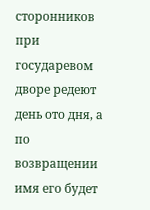сторонников при государевом дворе редеют день ото дня, а по возвращении имя его будет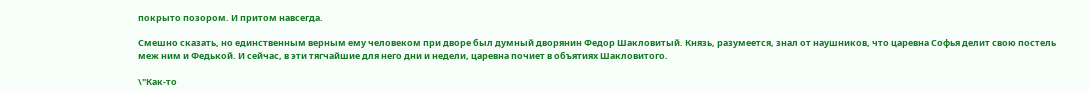покрыто позором. И притом навсегда.

Смешно сказать, но единственным верным ему человеком при дворе был думный дворянин Федор Шакловитый. Князь, разумеется, знал от наушников, что царевна Софья делит свою постель меж ним и Федькой. И сейчас, в эти тягчайшие для него дни и недели, царевна почиет в объятиях Шакловитого.

\"Как-то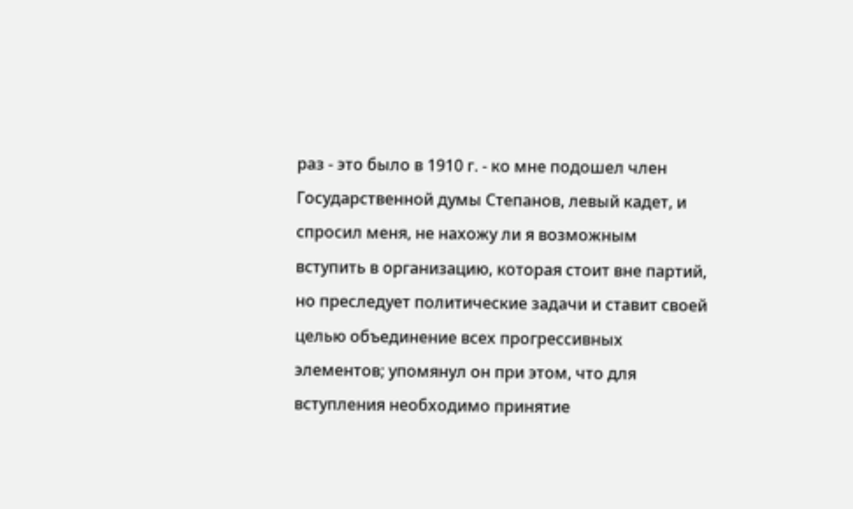раз - это было в 1910 г. - ко мне подошел член Государственной думы Степанов, левый кадет, и спросил меня, не нахожу ли я возможным вступить в организацию, которая стоит вне партий, но преследует политические задачи и ставит своей целью объединение всех прогрессивных элементов; упомянул он при этом, что для вступления необходимо принятие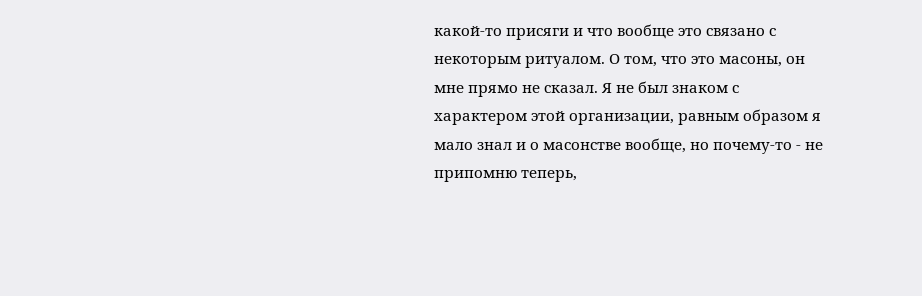какой-то присяги и что вообще это связано с некоторым ритуалом. О том, что это масоны, он мне прямо не сказал. Я не был знаком с характером этой организации, равным образом я мало знал и о масонстве вообще, но почему-то - не припомню теперь,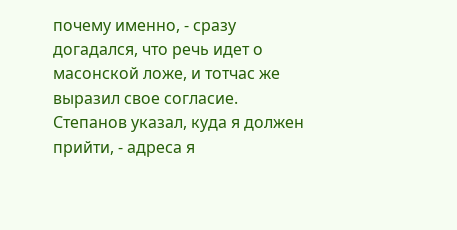почему именно, - сразу догадался, что речь идет о масонской ложе, и тотчас же выразил свое согласие. Степанов указал, куда я должен прийти, - адреса я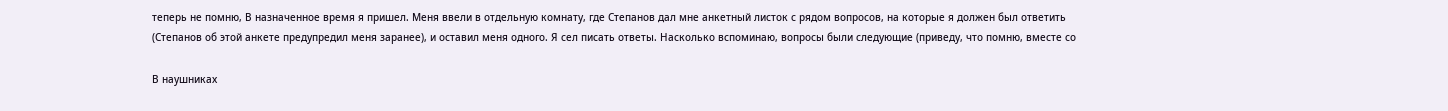теперь не помню, В назначенное время я пришел. Меня ввели в отдельную комнату, где Степанов дал мне анкетный листок с рядом вопросов, на которые я должен был ответить (Степанов об этой анкете предупредил меня заранее), и оставил меня одного. Я сел писать ответы. Насколько вспоминаю, вопросы были следующие (приведу, что помню, вместе со

В наушниках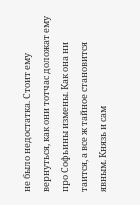не было недостатка. Стоит ему вернуться, как они тотчас доложат ему про Софьины измены. Как она ни таится, а все ж тайное становится явным. Князь и сам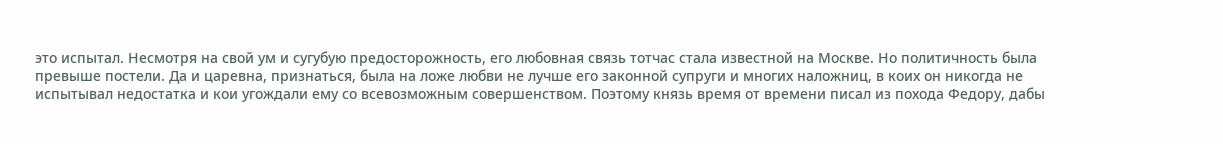это испытал. Несмотря на свой ум и сугубую предосторожность, его любовная связь тотчас стала известной на Москве. Но политичность была превыше постели. Да и царевна, признаться, была на ложе любви не лучше его законной супруги и многих наложниц, в коих он никогда не испытывал недостатка и кои угождали ему со всевозможным совершенством. Поэтому князь время от времени писал из похода Федору, дабы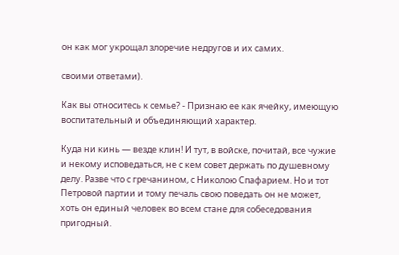он как мог укрощал злоречие недругов и их самих.

своими ответами).

Как вы относитесь к семье? - Признаю ее как ячейку, имеющую воспитательный и объединяющий характер.

Куда ни кинь — везде клин! И тут, в войске, почитай, все чужие и некому исповедаться, не с кем совет держать по душевному делу. Разве что с гречанином, с Николою Спафарием. Но и тот Петровой партии и тому печаль свою поведать он не может, хоть он единый человек во всем стане для собеседования пригодный.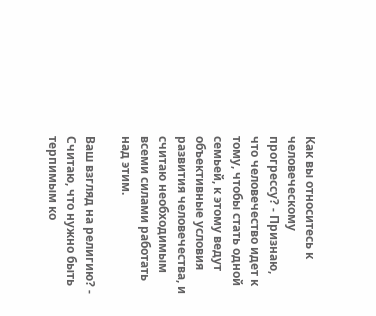Как вы относитесь к человеческому прогрессу? - Признаю, что человечество идет к тому, чтобы стать одной семьей, к этому ведут объективные условия развития человечества, и считаю необходимым всеми силами работать над этим.

Ваш взгляд на религию? - Считаю, что нужно быть терпимым ко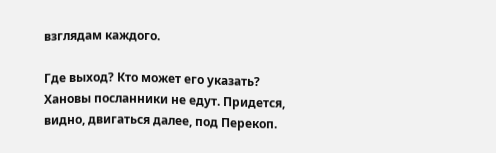взглядам каждого.

Где выход? Кто может его указать? Хановы посланники не едут. Придется, видно, двигаться далее, под Перекоп.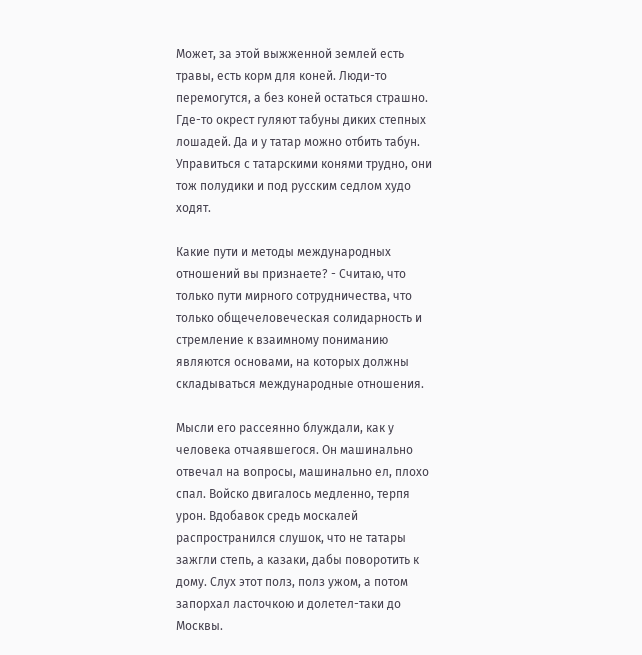Может, за этой выжженной землей есть травы, есть корм для коней. Люди-то перемогутся, а без коней остаться страшно. Где-то окрест гуляют табуны диких степных лошадей. Да и у татар можно отбить табун. Управиться с татарскими конями трудно, они тож полудики и под русским седлом худо ходят.

Какие пути и методы международных отношений вы признаете? - Считаю, что только пути мирного сотрудничества, что только общечеловеческая солидарность и стремление к взаимному пониманию являются основами, на которых должны складываться международные отношения.

Мысли его рассеянно блуждали, как у человека отчаявшегося. Он машинально отвечал на вопросы, машинально ел, плохо спал. Войско двигалось медленно, терпя урон. Вдобавок средь москалей распространился слушок, что не татары зажгли степь, а казаки, дабы поворотить к дому. Слух этот полз, полз ужом, а потом запорхал ласточкою и долетел-таки до Москвы.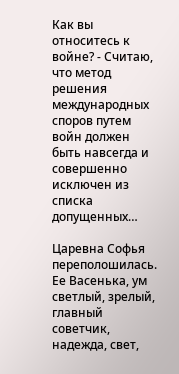Как вы относитесь к войне? - Считаю, что метод решения международных споров путем войн должен быть навсегда и совершенно исключен из списка допущенных…

Царевна Софья переполошилась. Ее Васенька, ум светлый, зрелый, главный советчик, надежда, свет,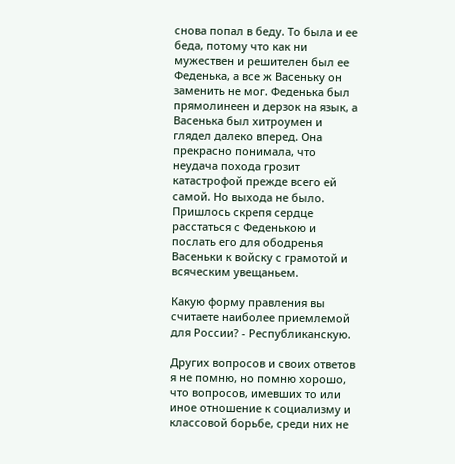снова попал в беду. То была и ее беда, потому что как ни мужествен и решителен был ее Феденька, а все ж Васеньку он заменить не мог. Феденька был прямолинеен и дерзок на язык, а Васенька был хитроумен и глядел далеко вперед. Она прекрасно понимала, что неудача похода грозит катастрофой прежде всего ей самой. Но выхода не было. Пришлось скрепя сердце расстаться с Феденькою и послать его для ободренья Васеньки к войску с грамотой и всяческим увещаньем.

Какую форму правления вы считаете наиболее приемлемой для России? - Республиканскую.

Других вопросов и своих ответов я не помню, но помню хорошо, что вопросов, имевших то или иное отношение к социализму и классовой борьбе, среди них не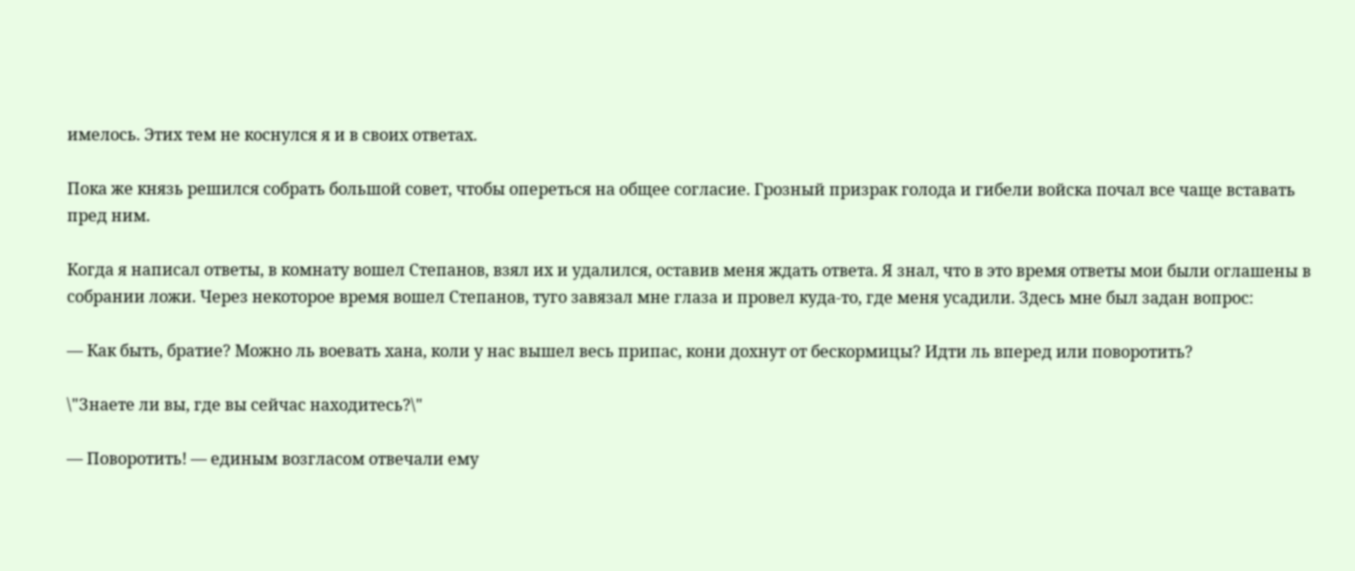имелось. Этих тем не коснулся я и в своих ответах.

Пока же князь решился собрать большой совет, чтобы опереться на общее согласие. Грозный призрак голода и гибели войска почал все чаще вставать пред ним.

Когда я написал ответы, в комнату вошел Степанов, взял их и удалился, оставив меня ждать ответа. Я знал, что в это время ответы мои были оглашены в собрании ложи. Через некоторое время вошел Степанов, туго завязал мне глаза и провел куда-то, где меня усадили. Здесь мне был задан вопрос:

— Как быть, братие? Можно ль воевать хана, коли у нас вышел весь припас, кони дохнут от бескормицы? Идти ль вперед или поворотить?

\"Знаете ли вы, где вы сейчас находитесь?\"

— Поворотить! — единым возгласом отвечали ему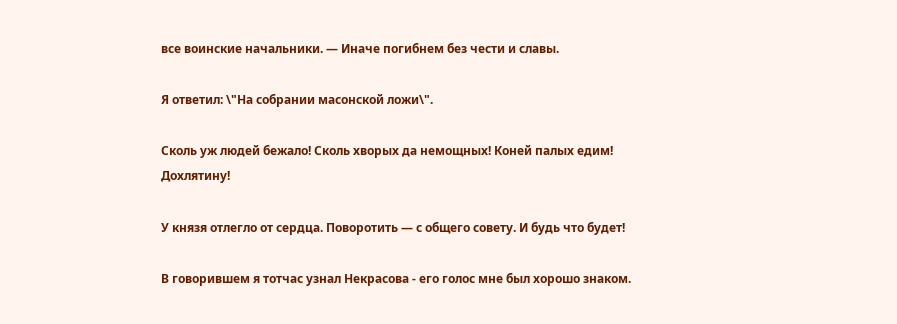все воинские начальники. — Иначе погибнем без чести и славы.

Я ответил: \"На собрании масонской ложи\".

Сколь уж людей бежало! Сколь хворых да немощных! Коней палых едим! Дохлятину!

У князя отлегло от сердца. Поворотить — с общего совету. И будь что будет!

В говорившем я тотчас узнал Некрасова - его голос мне был хорошо знаком.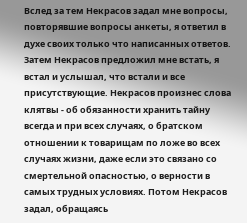Вслед за тем Некрасов задал мне вопросы, повторявшие вопросы анкеты, я ответил в духе своих только что написанных ответов. Затем Некрасов предложил мне встать, я встал и услышал, что встали и все присутствующие. Некрасов произнес слова клятвы - об обязанности хранить тайну всегда и при всех случаях, о братском отношении к товарищам по ложе во всех случаях жизни, даже если это связано со смертельной опасностью, о верности в самых трудных условиях. Потом Некрасов задал, обращаясь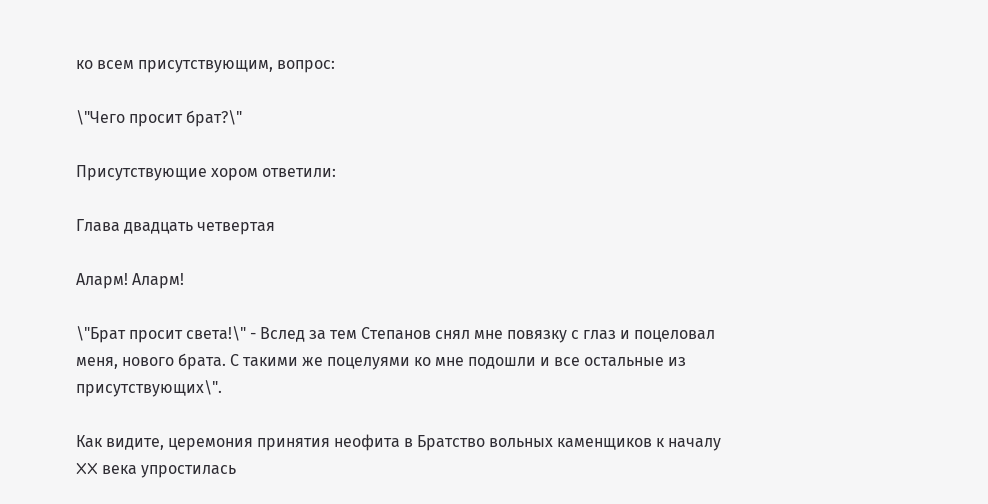ко всем присутствующим, вопрос:

\"Чего просит брат?\"

Присутствующие хором ответили:

Глава двадцать четвертая

Аларм! Аларм!

\"Брат просит света!\" - Вслед за тем Степанов снял мне повязку с глаз и поцеловал меня, нового брата. С такими же поцелуями ко мне подошли и все остальные из присутствующих\".

Как видите, церемония принятия неофита в Братство вольных каменщиков к началу XX века упростилась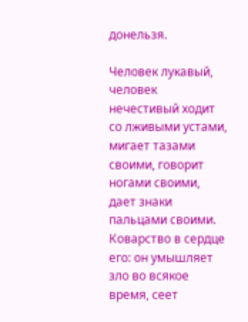донельзя.

Человек лукавый, человек нечестивый ходит со лживыми устами, мигает тазами своими, говорит ногами своими, дает знаки пальцами своими. Коварство в сердце его: он умышляет зло во всякое время, сеет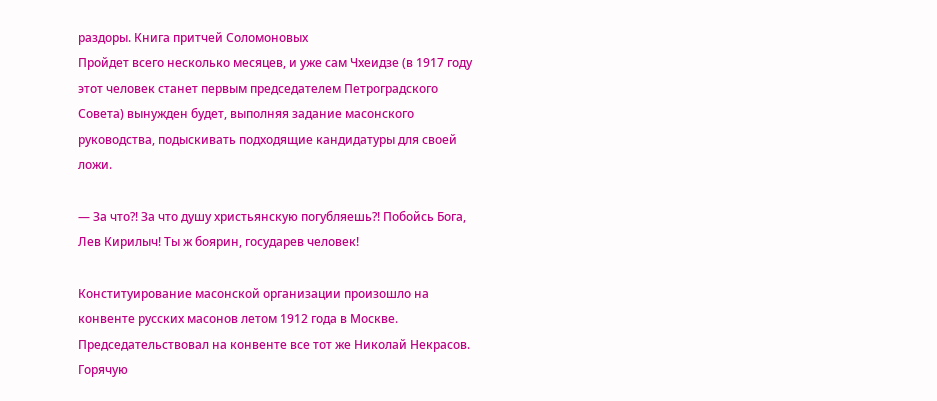раздоры. Книга притчей Соломоновых
Пройдет всего несколько месяцев, и уже сам Чхеидзе (в 1917 году этот человек станет первым председателем Петроградского Совета) вынужден будет, выполняя задание масонского руководства, подыскивать подходящие кандидатуры для своей ложи.

— За что?! За что душу христьянскую погубляешь?! Побойсь Бога, Лев Кирилыч! Ты ж боярин, государев человек!

Конституирование масонской организации произошло на конвенте русских масонов летом 1912 года в Москве. Председательствовал на конвенте все тот же Николай Некрасов. Горячую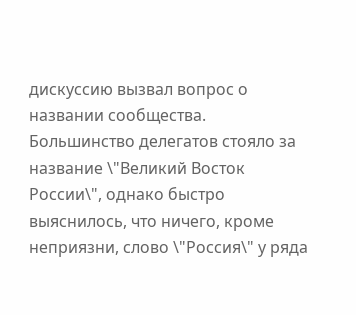дискуссию вызвал вопрос о названии сообщества. Большинство делегатов стояло за название \"Великий Восток России\", однако быстро выяснилось, что ничего, кроме неприязни, слово \"Россия\" у ряда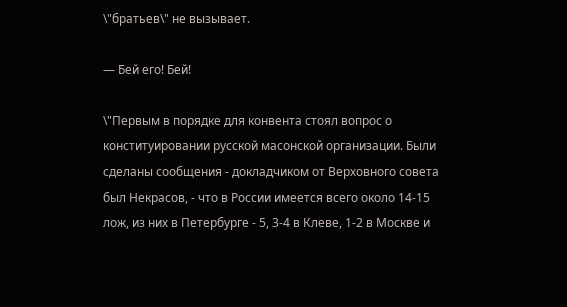\"братьев\" не вызывает.

— Бей его! Бей!

\"Первым в порядке для конвента стоял вопрос о конституировании русской масонской организации. Были сделаны сообщения - докладчиком от Верховного совета был Некрасов, - что в России имеется всего около 14-15 лож, из них в Петербурге - 5, 3-4 в Клеве, 1-2 в Москве и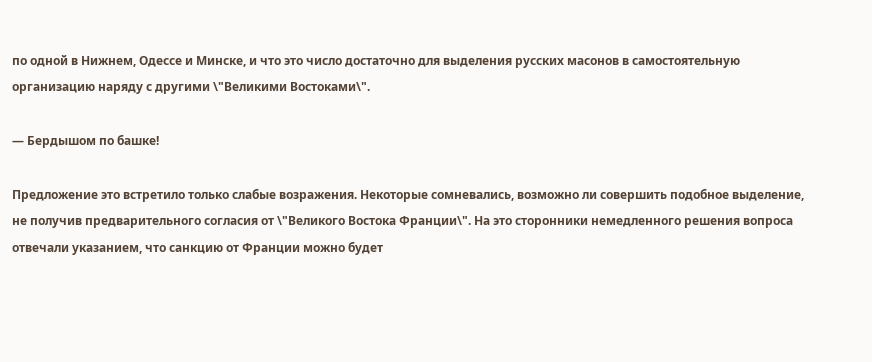по одной в Нижнем, Одессе и Минске, и что это число достаточно для выделения русских масонов в самостоятельную организацию наряду с другими \"Великими Востоками\".

— Бердышом по башке!

Предложение это встретило только слабые возражения. Некоторые сомневались, возможно ли совершить подобное выделение, не получив предварительного согласия от \"Великого Востока Франции\". На это сторонники немедленного решения вопроса отвечали указанием, что санкцию от Франции можно будет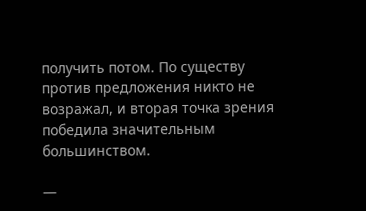получить потом. По существу против предложения никто не возражал, и вторая точка зрения победила значительным большинством.

—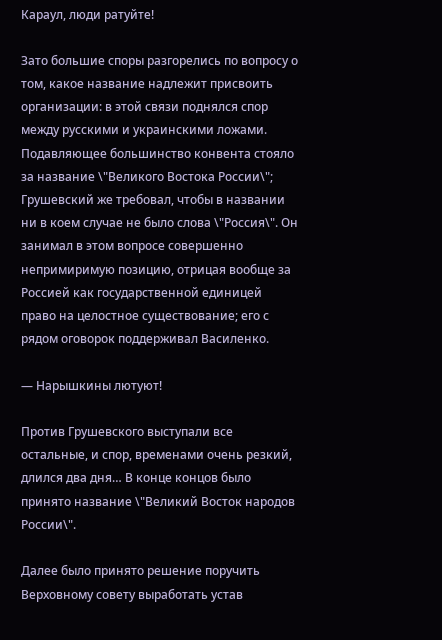Караул, люди ратуйте!

Зато большие споры разгорелись по вопросу о том, какое название надлежит присвоить организации: в этой связи поднялся спор между русскими и украинскими ложами. Подавляющее большинство конвента стояло за название \"Великого Востока России\"; Грушевский же требовал, чтобы в названии ни в коем случае не было слова \"Россия\". Он занимал в этом вопросе совершенно непримиримую позицию, отрицая вообще за Россией как государственной единицей право на целостное существование; его с рядом оговорок поддерживал Василенко.

— Нарышкины лютуют!

Против Грушевского выступали все остальные, и спор, временами очень резкий, длился два дня… В конце концов было принято название \"Великий Восток народов России\".

Далее было принято решение поручить Верховному совету выработать устав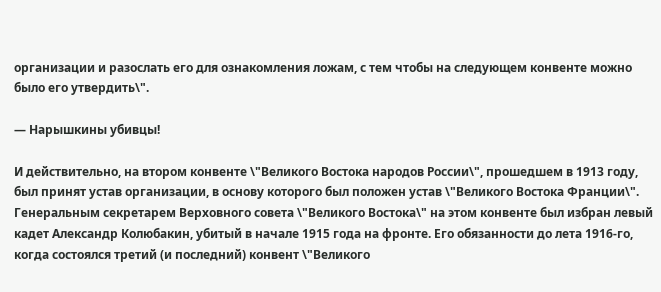организации и разослать его для ознакомления ложам, с тем чтобы на следующем конвенте можно было его утвердить\".

— Нарышкины убивцы!

И действительно, на втором конвенте \"Великого Востока народов России\", прошедшем в 1913 году, был принят устав организации, в основу которого был положен устав \"Великого Востока Франции\". Генеральным секретарем Верховного совета \"Великого Востока\" на этом конвенте был избран левый кадет Александр Колюбакин, убитый в начале 1915 года на фронте. Его обязанности до лета 1916-го, когда состоялся третий (и последний) конвент \"Великого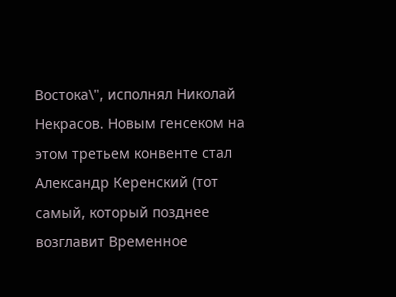Востока\", исполнял Николай Некрасов. Новым генсеком на этом третьем конвенте стал Александр Керенский (тот самый, который позднее возглавит Временное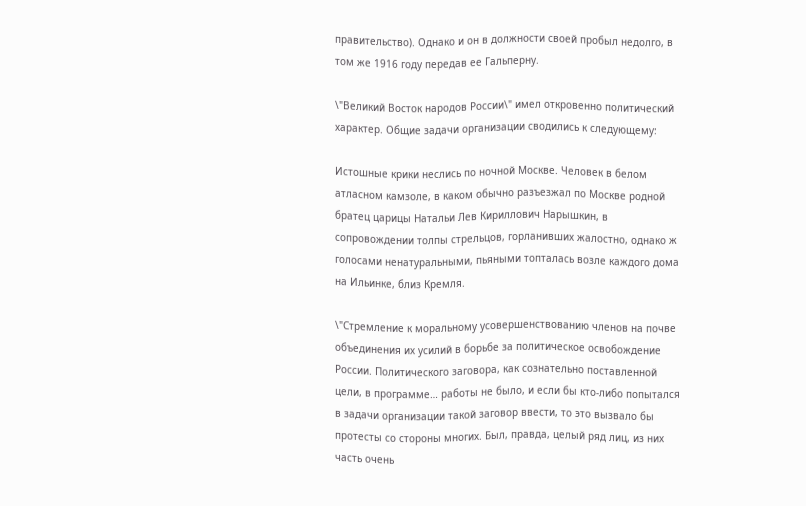правительство). Однако и он в должности своей пробыл недолго, в том же 1916 году передав ее Гальперну.

\"Великий Восток народов России\" имел откровенно политический характер. Общие задачи организации сводились к следующему:

Истошные крики неслись по ночной Москве. Человек в белом атласном камзоле, в каком обычно разъезжал по Москве родной братец царицы Натальи Лев Кириллович Нарышкин, в сопровождении толпы стрельцов, горланивших жалостно, однако ж голосами ненатуральными, пьяными топталась возле каждого дома на Ильинке, близ Кремля.

\"Стремление к моральному усовершенствованию членов на почве объединения их усилий в борьбе за политическое освобождение России. Политического заговора, как сознательно поставленной цели, в программе… работы не было, и если бы кто-либо попытался в задачи организации такой заговор ввести, то это вызвало бы протесты со стороны многих. Был, правда, целый ряд лиц, из них часть очень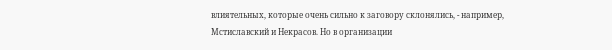влиятельных, которые очень сильно к заговору склонялись, - например, Мстиславский и Некрасов. Но в организации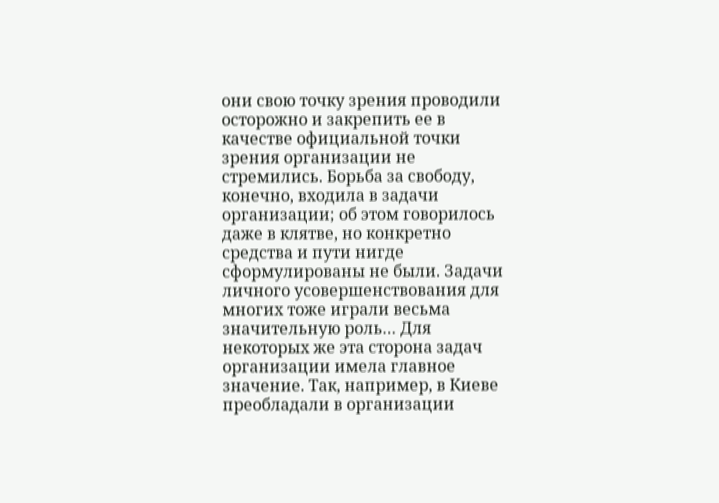они свою точку зрения проводили осторожно и закрепить ее в качестве официальной точки зрения организации не стремились. Борьба за свободу, конечно, входила в задачи организации; об этом говорилось даже в клятве, но конкретно средства и пути нигде сформулированы не были. Задачи личного усовершенствования для многих тоже играли весьма значительную роль… Для некоторых же эта сторона задач организации имела главное значение. Так, например, в Киеве преобладали в организации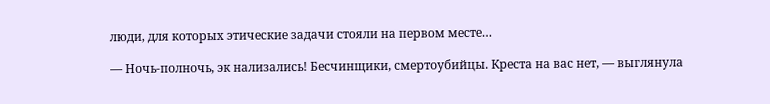люди, для которых этические задачи стояли на первом месте…

— Ночь-полночь, эк нализались! Бесчинщики, смертоубийцы. Креста на вас нет, — выглянула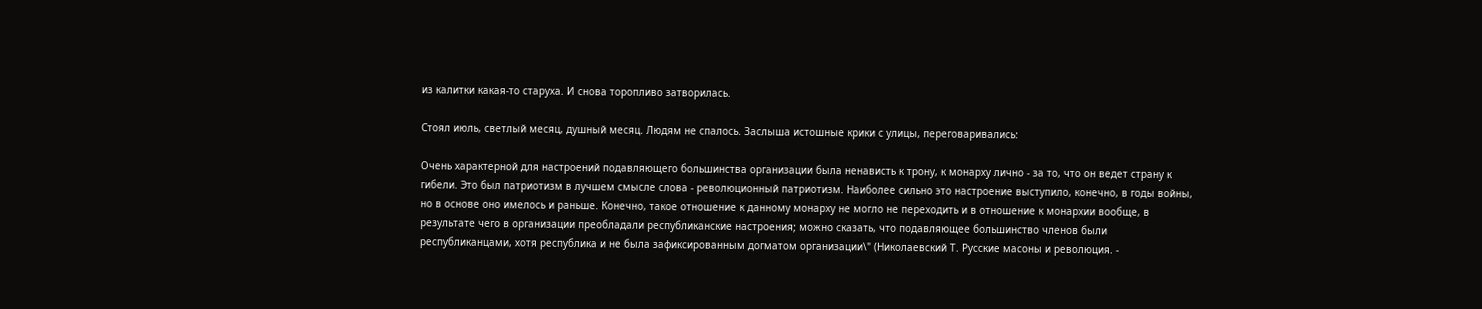из калитки какая-то старуха. И снова торопливо затворилась.

Стоял июль, светлый месяц, душный месяц. Людям не спалось. Заслыша истошные крики с улицы, переговаривались:

Очень характерной для настроений подавляющего большинства организации была ненависть к трону, к монарху лично - за то, что он ведет страну к гибели. Это был патриотизм в лучшем смысле слова - революционный патриотизм. Наиболее сильно это настроение выступило, конечно, в годы войны, но в основе оно имелось и раньше. Конечно, такое отношение к данному монарху не могло не переходить и в отношение к монархии вообще, в результате чего в организации преобладали республиканские настроения; можно сказать, что подавляющее большинство членов были республиканцами, хотя республика и не была зафиксированным догматом организации\" (Николаевский Т. Русские масоны и революция. -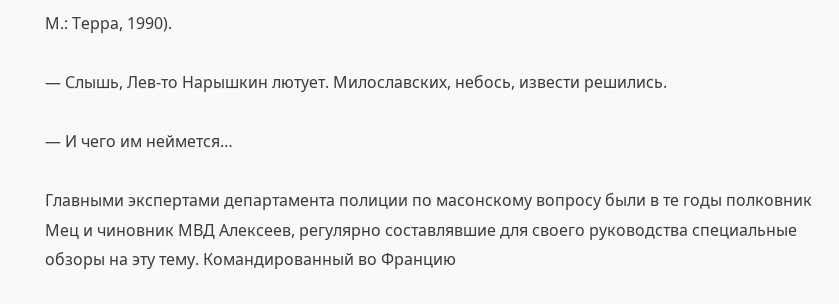М.: Терра, 1990).

— Слышь, Лев-то Нарышкин лютует. Милославских, небось, извести решились.

— И чего им неймется…

Главными экспертами департамента полиции по масонскому вопросу были в те годы полковник Мец и чиновник МВД Алексеев, регулярно составлявшие для своего руководства специальные обзоры на эту тему. Командированный во Францию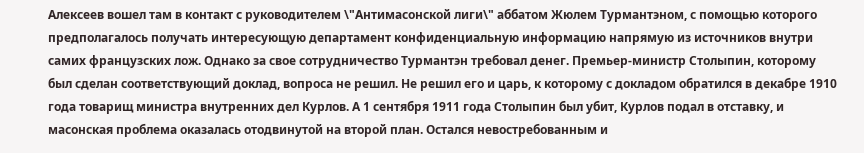Алексеев вошел там в контакт с руководителем \"Антимасонской лиги\" аббатом Жюлем Турмантэном, с помощью которого предполагалось получать интересующую департамент конфиденциальную информацию напрямую из источников внутри самих французских лож. Однако за свое сотрудничество Турмантэн требовал денег. Премьер-министр Столыпин, которому был сделан соответствующий доклад, вопроса не решил. Не решил его и царь, к которому с докладом обратился в декабре 1910 года товарищ министра внутренних дел Курлов. А 1 сентября 1911 года Столыпин был убит, Курлов подал в отставку, и масонская проблема оказалась отодвинутой на второй план. Остался невостребованным и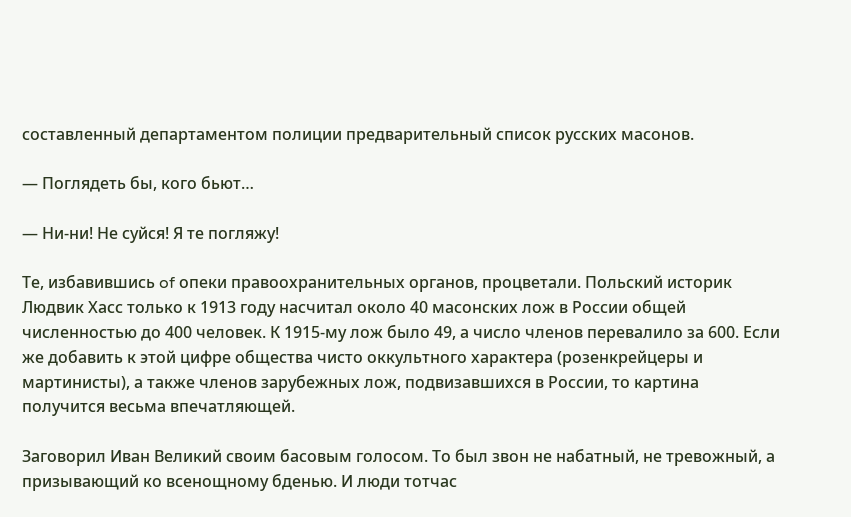составленный департаментом полиции предварительный список русских масонов.

— Поглядеть бы, кого бьют…

— Ни-ни! Не суйся! Я те погляжу!

Те, избавившись of опеки правоохранительных органов, процветали. Польский историк Людвик Хасс только к 1913 году насчитал около 40 масонских лож в России общей численностью до 400 человек. К 1915-му лож было 49, а число членов перевалило за 600. Если же добавить к этой цифре общества чисто оккультного характера (розенкрейцеры и мартинисты), а также членов зарубежных лож, подвизавшихся в России, то картина получится весьма впечатляющей.

Заговорил Иван Великий своим басовым голосом. То был звон не набатный, не тревожный, а призывающий ко всенощному бденью. И люди тотчас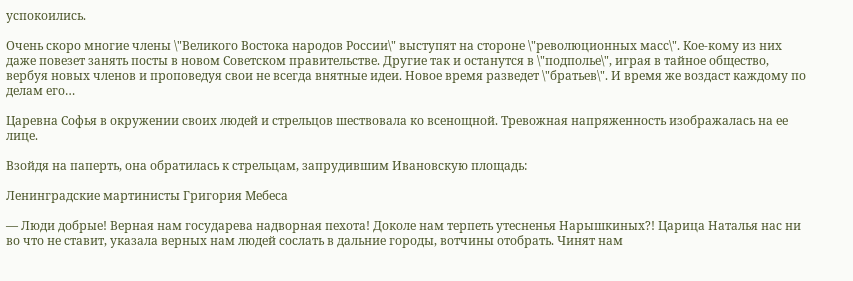успокоились.

Очень скоро многие члены \"Великого Востока народов России\" выступят на стороне \"революционных масс\". Кое-кому из них даже повезет занять посты в новом Советском правительстве. Другие так и останутся в \"подполье\", играя в тайное общество, вербуя новых членов и проповедуя свои не всегда внятные идеи. Новое время разведет \"братьев\". И время же воздаст каждому по делам его…

Царевна Софья в окружении своих людей и стрельцов шествовала ко всенощной. Тревожная напряженность изображалась на ее лице.

Взойдя на паперть, она обратилась к стрельцам, запрудившим Ивановскую площадь:

Ленинградские мартинисты Григория Мебеса

— Люди добрые! Верная нам государева надворная пехота! Доколе нам терпеть утесненья Нарышкиных?! Царица Наталья нас ни во что не ставит, указала верных нам людей сослать в дальние городы, вотчины отобрать. Чинят нам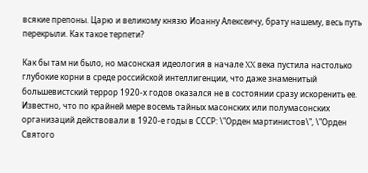всякие препоны. Царю и великому князю Иоанну Алексеичу, брату нашему, весь путь перекрыли. Как такое терпети?

Как бы там ни было, но масонская идеология в начале XX века пустила настолько глубокие корни в среде российской интеллигенции, что даже знаменитый большевистский террор 1920-х годов оказался не в состоянии сразу искоренить ее. Известно, что по крайней мере восемь тайных масонских или полумасонских организаций действовали в 1920-е годы в СССР: \"Орден мартинистов\", \"Орден Святого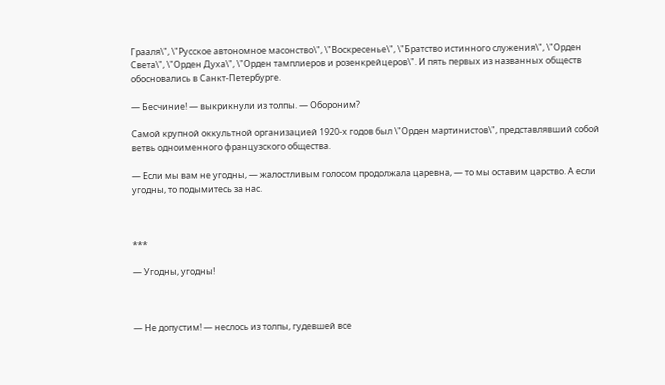Грааля\", \"Русское автономное масонство\", \"Воскресенье\", \"Братство истинного служения\", \"Орден Света\", \"Орден Духа\", \"Орден тамплиеров и розенкрейцеров\". И пять первых из названных обществ обосновались в Санкт-Петербурге.

— Бесчиние! — выкрикнули из толпы. — Обороним?

Самой крупной оккультной организацией 1920-х годов был \"Орден мартинистов\", представлявший собой ветвь одноименного французского общества.

— Если мы вам не угодны, — жалостливым голосом продолжала царевна, — то мы оставим царство. А если угодны, то подымитесь за нас.



***

— Угодны, угодны!



— Не допустим! — неслось из толпы, гудевшей все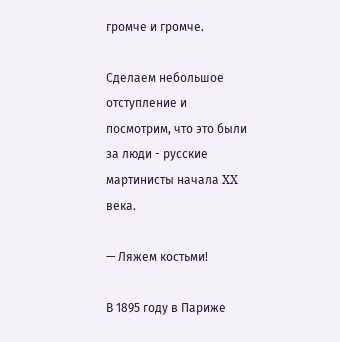громче и громче.

Сделаем небольшое отступление и посмотрим, что это были за люди - русские мартинисты начала XX века.

— Ляжем костьми!

В 1895 году в Париже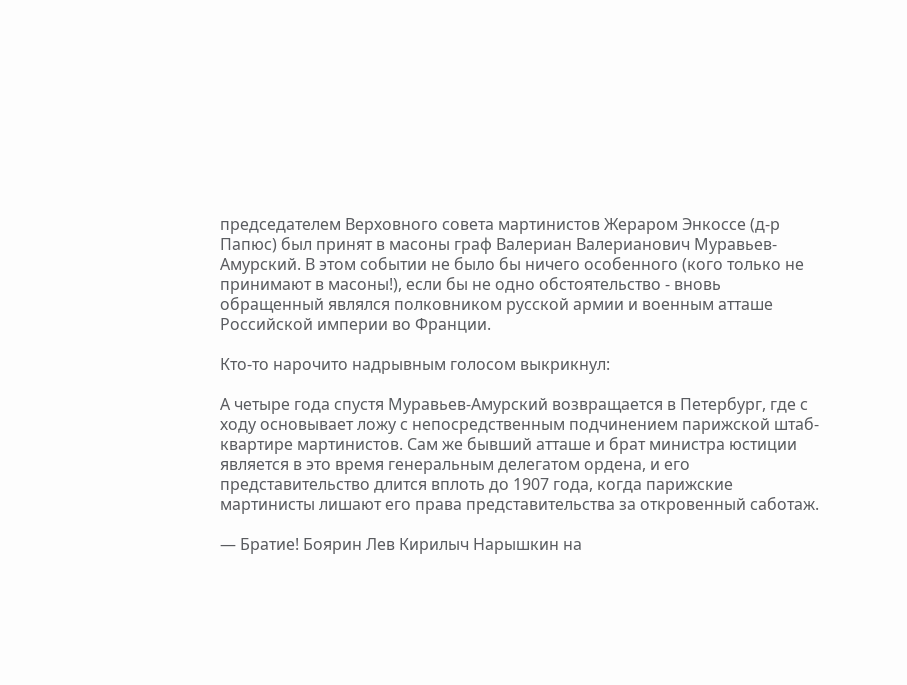председателем Верховного совета мартинистов Жераром Энкоссе (д-р Папюс) был принят в масоны граф Валериан Валерианович Муравьев-Амурский. В этом событии не было бы ничего особенного (кого только не принимают в масоны!), если бы не одно обстоятельство - вновь обращенный являлся полковником русской армии и военным атташе Российской империи во Франции.

Кто-то нарочито надрывным голосом выкрикнул:

А четыре года спустя Муравьев-Амурский возвращается в Петербург, где с ходу основывает ложу с непосредственным подчинением парижской штаб-квартире мартинистов. Сам же бывший атташе и брат министра юстиции является в это время генеральным делегатом ордена, и его представительство длится вплоть до 1907 года, когда парижские мартинисты лишают его права представительства за откровенный саботаж.

— Братие! Боярин Лев Кирилыч Нарышкин на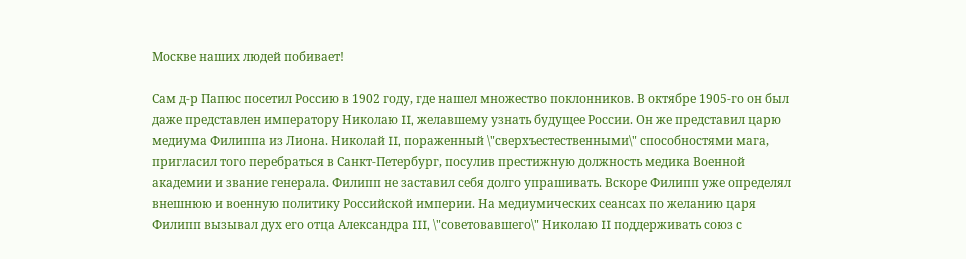Москве наших людей побивает!

Сам д-р Папюс посетил Россию в 1902 году, где нашел множество поклонников. В октябре 1905-го он был даже представлен императору Николаю II, желавшему узнать будущее России. Он же представил царю медиума Филиппа из Лиона. Николай II, пораженный \"сверхъестественными\" способностями мага, пригласил того перебраться в Санкт-Петербург, посулив престижную должность медика Военной академии и звание генерала. Филипп не заставил себя долго упрашивать. Вскоре Филипп уже определял внешнюю и военную политику Российской империи. На медиумических сеансах по желанию царя Филипп вызывал дух его отца Александра III, \"советовавшего\" Николаю II поддерживать союз с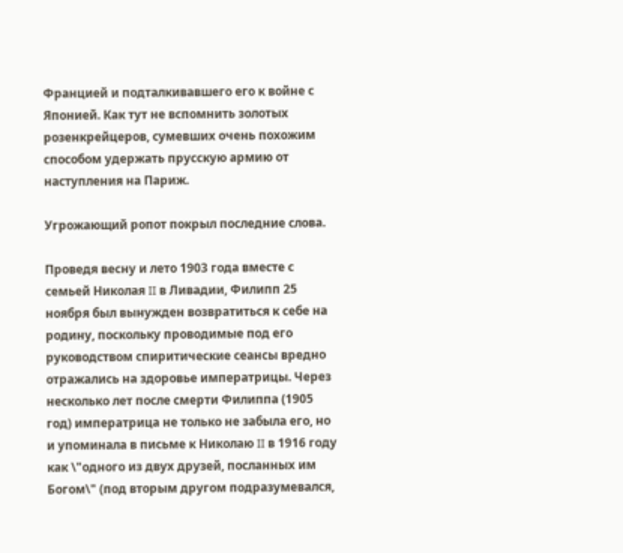Францией и подталкивавшего его к войне с Японией. Как тут не вспомнить золотых розенкрейцеров, сумевших очень похожим способом удержать прусскую армию от наступления на Париж.

Угрожающий ропот покрыл последние слова.

Проведя весну и лето 1903 года вместе с семьей Николая II в Ливадии, Филипп 25 ноября был вынужден возвратиться к себе на родину, поскольку проводимые под его руководством спиритические сеансы вредно отражались на здоровье императрицы. Через несколько лет после смерти Филиппа (1905 год) императрица не только не забыла его, но и упоминала в письме к Николаю II в 1916 году как \"одного из двух друзей, посланных им Богом\" (под вторым другом подразумевался,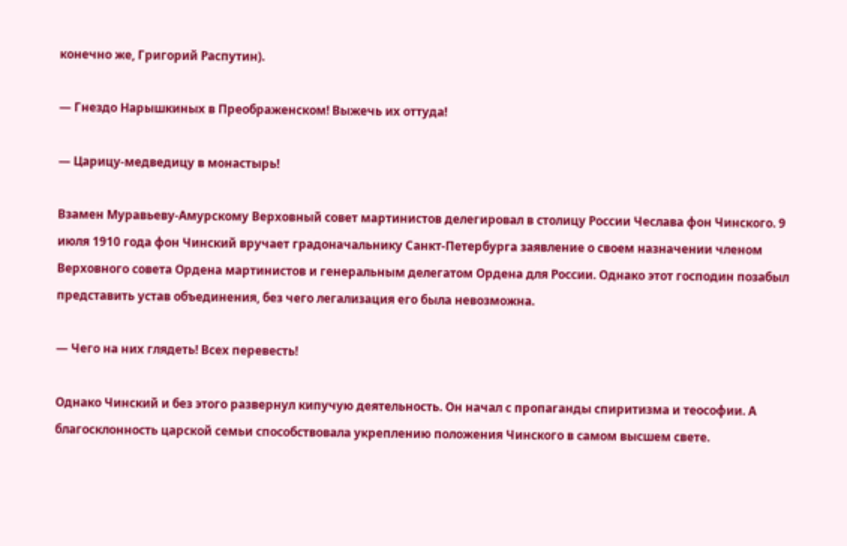конечно же, Григорий Распутин).

— Гнездо Нарышкиных в Преображенском! Выжечь их оттуда!

— Царицу-медведицу в монастырь!

Взамен Муравьеву-Амурскому Верховный совет мартинистов делегировал в столицу России Чеслава фон Чинского. 9 июля 1910 года фон Чинский вручает градоначальнику Санкт-Петербурга заявление о своем назначении членом Верховного совета Ордена мартинистов и генеральным делегатом Ордена для России. Однако этот господин позабыл представить устав объединения, без чего легализация его была невозможна.

— Чего на них глядеть! Всех перевесть!

Однако Чинский и без этого развернул кипучую деятельность. Он начал с пропаганды спиритизма и теософии. А благосклонность царской семьи способствовала укреплению положения Чинского в самом высшем свете.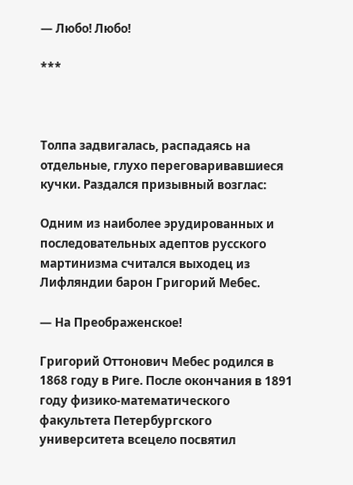— Любо! Любо!

***



Толпа задвигалась, распадаясь на отдельные, глухо переговаривавшиеся кучки. Раздался призывный возглас:

Одним из наиболее эрудированных и последовательных адептов русского мартинизма считался выходец из Лифляндии барон Григорий Мебес.

— На Преображенское!

Григорий Оттонович Мебес родился в 1868 году в Риге. После окончания в 1891 году физико-математического факультета Петербургского университета всецело посвятил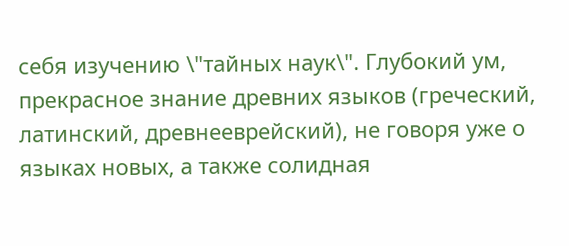себя изучению \"тайных наук\". Глубокий ум, прекрасное знание древних языков (греческий, латинский, древнееврейский), не говоря уже о языках новых, а также солидная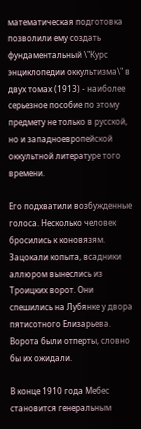математическая подготовка позволили ему создать фундаментальный \"Курс энциклопедии оккультизма\" в двух томах (1913) - наиболее серьезное пособие по этому предмету не только в русской, но и западноевропейской оккультной литературе того времени.

Его подхватили возбужденные голоса. Несколько человек бросились к коновязям. Зацокали копыта, всадники аллюром вынеслись из Троицких ворот. Они спешились на Лубянке у двора пятисотного Елизарьева. Ворота были отперты, словно бы их ожидали.

В конце 1910 года Мебес становится генеральным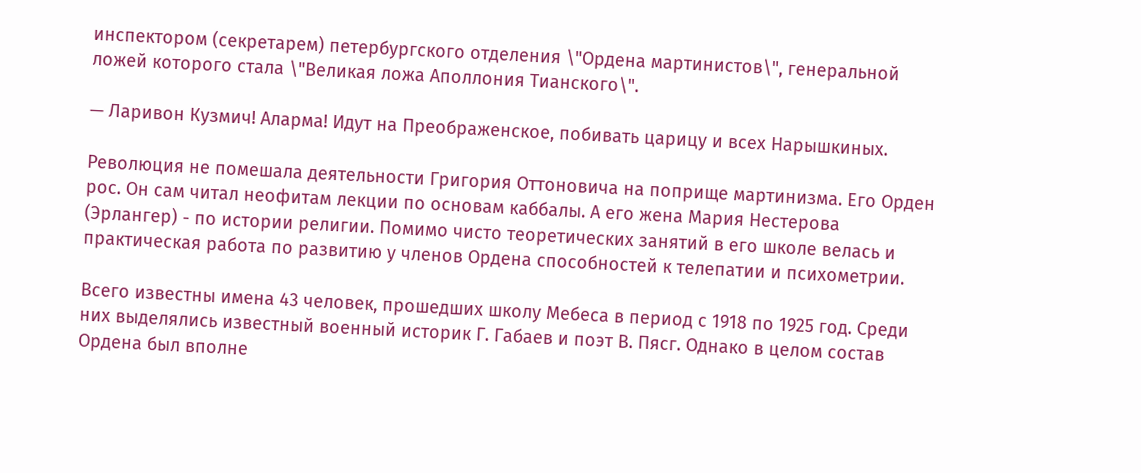инспектором (секретарем) петербургского отделения \"Ордена мартинистов\", генеральной ложей которого стала \"Великая ложа Аполлония Тианского\".

— Ларивон Кузмич! Аларма! Идут на Преображенское, побивать царицу и всех Нарышкиных.

Революция не помешала деятельности Григория Оттоновича на поприще мартинизма. Его Орден рос. Он сам читал неофитам лекции по основам каббалы. А его жена Мария Нестерова (Эрлангер) - по истории религии. Помимо чисто теоретических занятий в его школе велась и практическая работа по развитию у членов Ордена способностей к телепатии и психометрии.

Всего известны имена 43 человек, прошедших школу Мебеса в период с 1918 по 1925 год. Среди них выделялись известный военный историк Г. Габаев и поэт В. Пясг. Однако в целом состав Ордена был вполне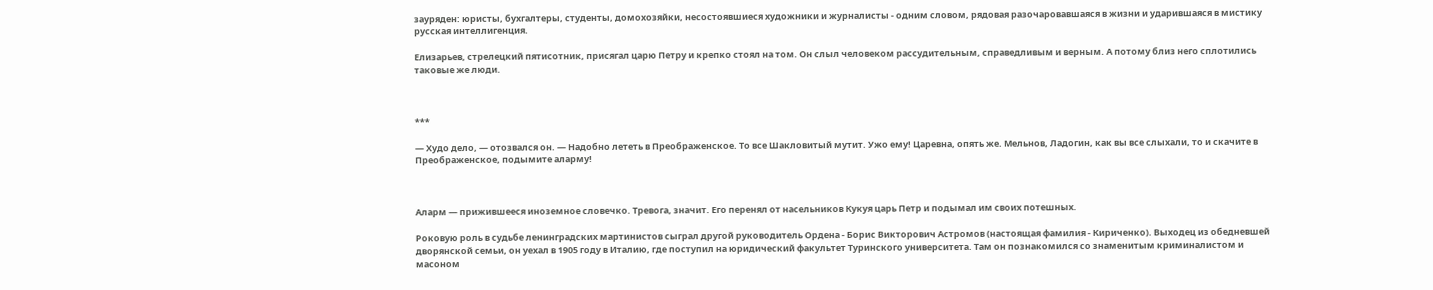зауряден: юристы, бухгалтеры, студенты, домохозяйки, несостоявшиеся художники и журналисты - одним словом, рядовая разочаровавшаяся в жизни и ударившаяся в мистику русская интеллигенция.

Елизарьев, стрелецкий пятисотник, присягал царю Петру и крепко стоял на том. Он слыл человеком рассудительным, справедливым и верным. А потому близ него сплотились таковые же люди.



***

— Худо дело, — отозвался он. — Надобно лететь в Преображенское. То все Шакловитый мутит. Ужо ему! Царевна, опять же. Мельнов, Ладогин, как вы все слыхали, то и скачите в Преображенское, подымите аларму!



Аларм — прижившееся иноземное словечко. Тревога, значит. Его перенял от насельников Кукуя царь Петр и подымал им своих потешных.

Роковую роль в судьбе ленинградских мартинистов сыграл другой руководитель Ордена - Борис Викторович Aстромов (настоящая фамилия - Кириченко). Выходец из обедневшей дворянской семьи, он уехал в 1905 году в Италию, где поступил на юридический факультет Туринского университета. Там он познакомился со знаменитым криминалистом и масоном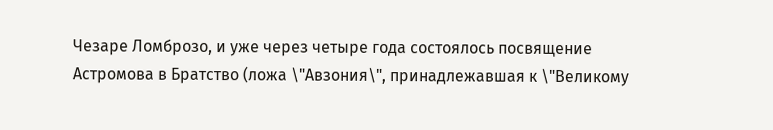Чезаре Ломброзо, и уже через четыре года состоялось посвящение Астромова в Братство (ложа \"Авзония\", принадлежавшая к \"Великому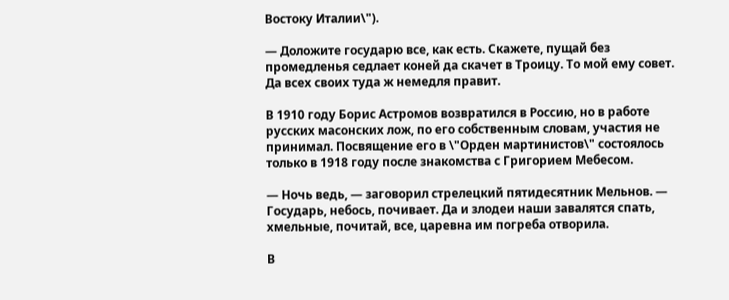Востоку Италии\").

— Доложите государю все, как есть. Скажете, пущай без промедленья седлает коней да скачет в Троицу. То мой ему совет. Да всех своих туда ж немедля правит.

В 1910 году Борис Астромов возвратился в Россию, но в работе русских масонских лож, по его собственным словам, участия не принимал. Посвящение его в \"Орден мapтинистов\" состоялось только в 1918 году после знакомства с Григорием Мебесом.

— Ночь ведь, — заговорил стрелецкий пятидесятник Мельнов. — Государь, небось, почивает. Да и злодеи наши завалятся спать, хмельные, почитай, все, царевна им погреба отворила.

В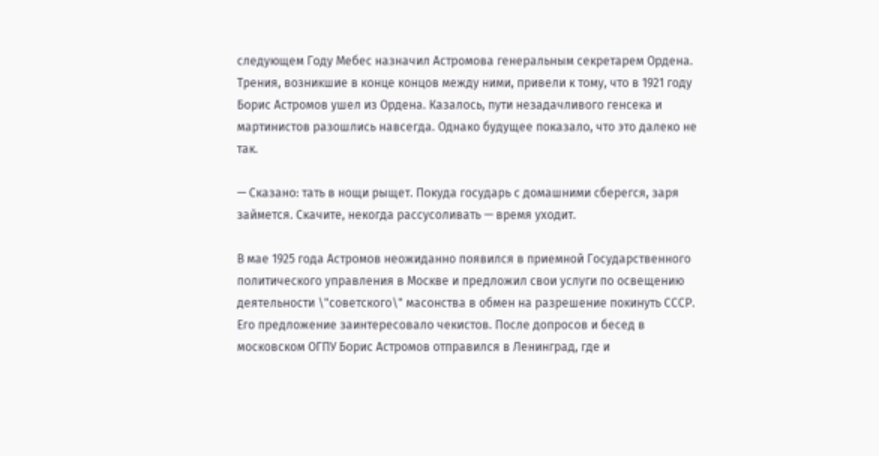следующем Году Мебес назначил Астромова генеральным секретарем Ордена. Трения, возникшие в конце концов между ними, привели к тому, что в 1921 году Борис Acтромов ушел из Ордена. Казалось, пути незадачливого генсека и мартинистов разошлись навсегда. Однако будущее показало, что это далеко не так.

— Сказано: тать в нощи рыщет. Покуда государь с домашними сберегся, заря займется. Скачите, некогда рассусоливать — время уходит.

В мае 1925 года Астромов неожиданно появился в приемной Государственного политического управления в Москве и предложил свои услуги по освещению деятельности \"советского\" масонства в обмен на разрешение покинуть СССР. Его предложение заинтересовало чекистов. После допросов и бесед в московском ОГПУ Борис Астромов отправился в Ленинград, где и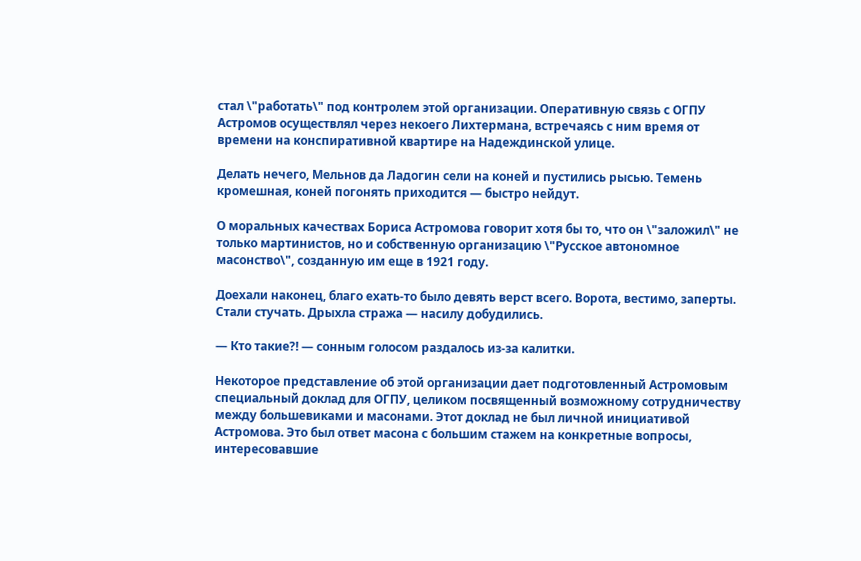стал \"работать\" под контролем этой организации. Оперативную связь с ОГПУ Астромов осуществлял через некоего Лихтермана, встречаясь с ним время от времени на конспиративной квартире на Надеждинской улице.

Делать нечего, Мельнов да Ладогин сели на коней и пустились рысью. Темень кромешная, коней погонять приходится — быстро нейдут.

О моральных качествах Бориса Астромова говорит хотя бы то, что он \"заложил\" не только мартинистов, но и собственную организацию \"Русское автономное масонство\", созданную им еще в 1921 году.

Доехали наконец, благо ехать-то было девять верст всего. Ворота, вестимо, заперты. Стали стучать. Дрыхла стража — насилу добудились.

— Кто такие?! — сонным голосом раздалось из-за калитки.

Некоторое представление об этой организации дает подготовленный Астромовым специальный доклад для ОГПУ, целиком посвященный возможному сотрудничеству между большевиками и масонами. Этот доклад не был личной инициативой Астромова. Это был ответ масона с большим стажем на конкретные вопросы, интересовавшие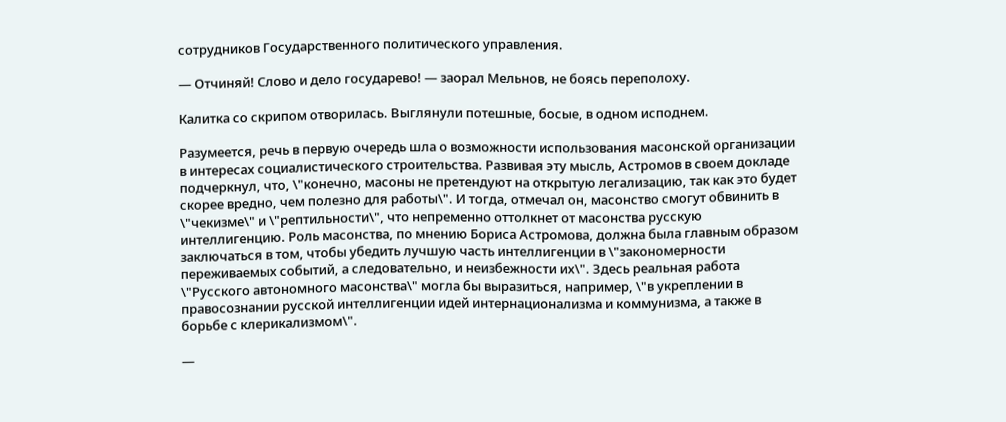сотрудников Государственного политического управления.

— Отчиняй! Слово и дело государево! — заорал Мельнов, не боясь переполоху.

Калитка со скрипом отворилась. Выглянули потешные, босые, в одном исподнем.

Разумеется, речь в первую очередь шла о возможности использования масонской организации в интересах социалистического строительства. Развивая эту мысль, Астромов в своем докладе подчеркнул, что, \"конечно, масоны не претендуют на открытую легализацию, так как это будет скорее вредно, чем полезно для работы\". И тогда, отмечал он, масонство смогут обвинить в \"чекизме\" и \"рептильности\", что непременно оттолкнет от масонства русскую интеллигенцию. Роль масонства, по мнению Бориса Астромова, должна была главным образом заключаться в том, чтобы убедить лучшую часть интеллигенции в \"закономерности переживаемых событий, а следовательно, и неизбежности их\". Здесь реальная работа \"Русского автономного масонства\" могла бы выразиться, например, \"в укреплении в правосознании русской интеллигенции идей интернационализма и коммунизма, а также в борьбе с клерикализмом\".

—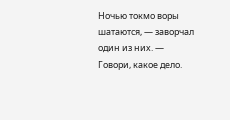Ночью токмо воры шатаются, — заворчал один из них. — Говори, какое дело.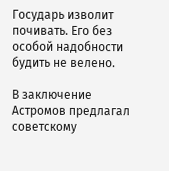Государь изволит почивать. Его без особой надобности будить не велено.

В заключение Астромов предлагал советскому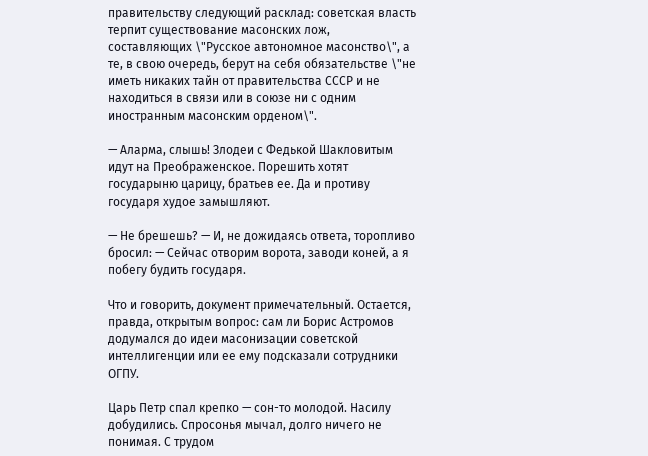правительству следующий расклад: советская власть терпит существование масонских лож, составляющих \"Русское автономное масонство\", а те, в свою очередь, берут на себя обязательстве \"не иметь никаких тайн от правительства СССР и не находиться в связи или в союзе ни с одним иностранным масонским орденом\".

— Аларма, слышь! Злодеи с Федькой Шакловитым идут на Преображенское. Порешить хотят государыню царицу, братьев ее. Да и противу государя худое замышляют.

— Не брешешь? — И, не дожидаясь ответа, торопливо бросил: — Сейчас отворим ворота, заводи коней, а я побегу будить государя.

Что и говорить, документ примечательный. Остается, правда, открытым вопрос: сам ли Борис Астромов додумался до идеи масонизации советской интеллигенции или ее ему подсказали сотрудники ОГПУ.

Царь Петр спал крепко — сон-то молодой. Насилу добудились. Спросонья мычал, долго ничего не понимая. С трудом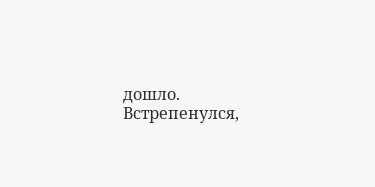дошло. Встрепенулся,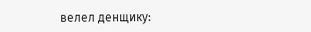велел денщику: